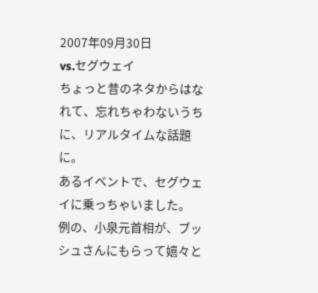2007年09月30日
vs.セグウェイ
ちょっと昔のネタからはなれて、忘れちゃわないうちに、リアルタイムな話題に。
あるイベントで、セグウェイに乗っちゃいました。
例の、小泉元首相が、ブッシュさんにもらって嬉々と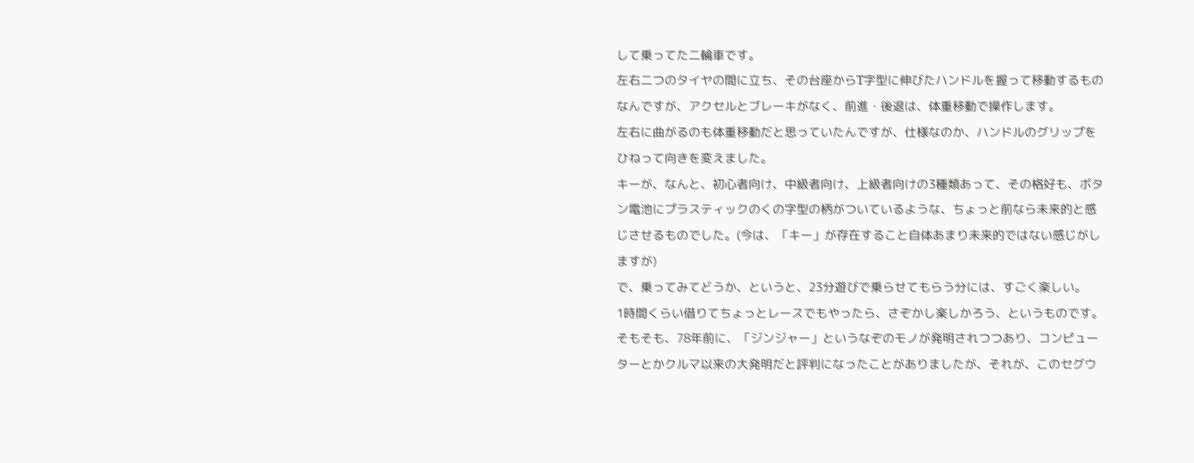して乗ってた二輪車です。
左右二つのタイヤの間に立ち、その台座からT字型に伸びたハンドルを握って移動するものなんですが、アクセルとブレーキがなく、前進・後退は、体重移動で操作します。
左右に曲がるのも体重移動だと思っていたんですが、仕様なのか、ハンドルのグリップをひねって向きを変えました。
キーが、なんと、初心者向け、中級者向け、上級者向けの3種類あって、その格好も、ボタン電池にプラスティックのくの字型の柄がついているような、ちょっと前なら未来的と感じさせるものでした。(今は、「キー」が存在すること自体あまり未来的ではない感じがしますが)
で、乗ってみてどうか、というと、23分遊びで乗らせてもらう分には、すごく楽しい。
1時間くらい借りてちょっとレースでもやったら、さぞかし楽しかろう、というものです。
そもそも、78年前に、「ジンジャー」というなぞのモノが発明されつつあり、コンピューターとかクルマ以来の大発明だと評判になったことがありましたが、それが、このセグウ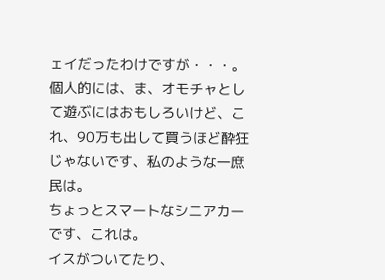ェイだったわけですが・・・。
個人的には、ま、オモチャとして遊ぶにはおもしろいけど、これ、90万も出して買うほど酔狂じゃないです、私のような一庶民は。
ちょっとスマートなシニアカーです、これは。
イスがついてたり、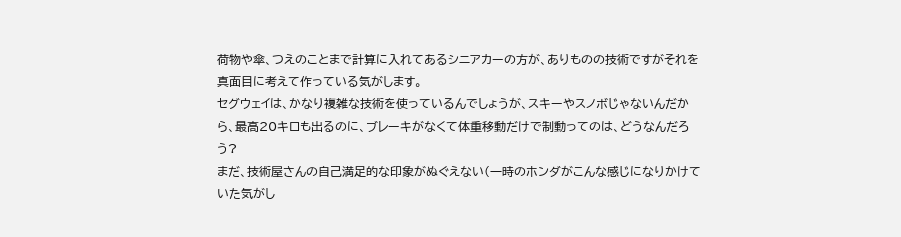荷物や傘、つえのことまで計算に入れてあるシニアカーの方が、ありものの技術ですがそれを真面目に考えて作っている気がします。
セグウェイは、かなり複雑な技術を使っているんでしょうが、スキーやスノボじゃないんだから、最高20キロも出るのに、ブレーキがなくて体重移動だけで制動ってのは、どうなんだろう?
まだ、技術屋さんの自己満足的な印象がぬぐえない(一時のホンダがこんな感じになりかけていた気がし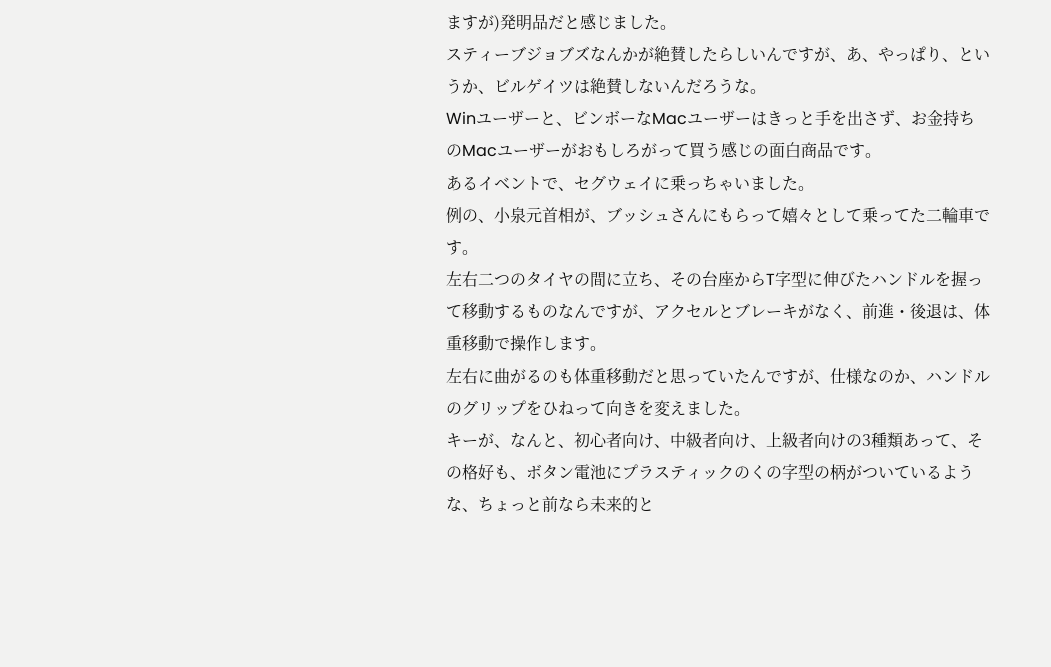ますが)発明品だと感じました。
スティーブジョブズなんかが絶賛したらしいんですが、あ、やっぱり、というか、ビルゲイツは絶賛しないんだろうな。
Winユーザーと、ビンボーなMacユーザーはきっと手を出さず、お金持ちのMacユーザーがおもしろがって買う感じの面白商品です。
あるイベントで、セグウェイに乗っちゃいました。
例の、小泉元首相が、ブッシュさんにもらって嬉々として乗ってた二輪車です。
左右二つのタイヤの間に立ち、その台座からT字型に伸びたハンドルを握って移動するものなんですが、アクセルとブレーキがなく、前進・後退は、体重移動で操作します。
左右に曲がるのも体重移動だと思っていたんですが、仕様なのか、ハンドルのグリップをひねって向きを変えました。
キーが、なんと、初心者向け、中級者向け、上級者向けの3種類あって、その格好も、ボタン電池にプラスティックのくの字型の柄がついているような、ちょっと前なら未来的と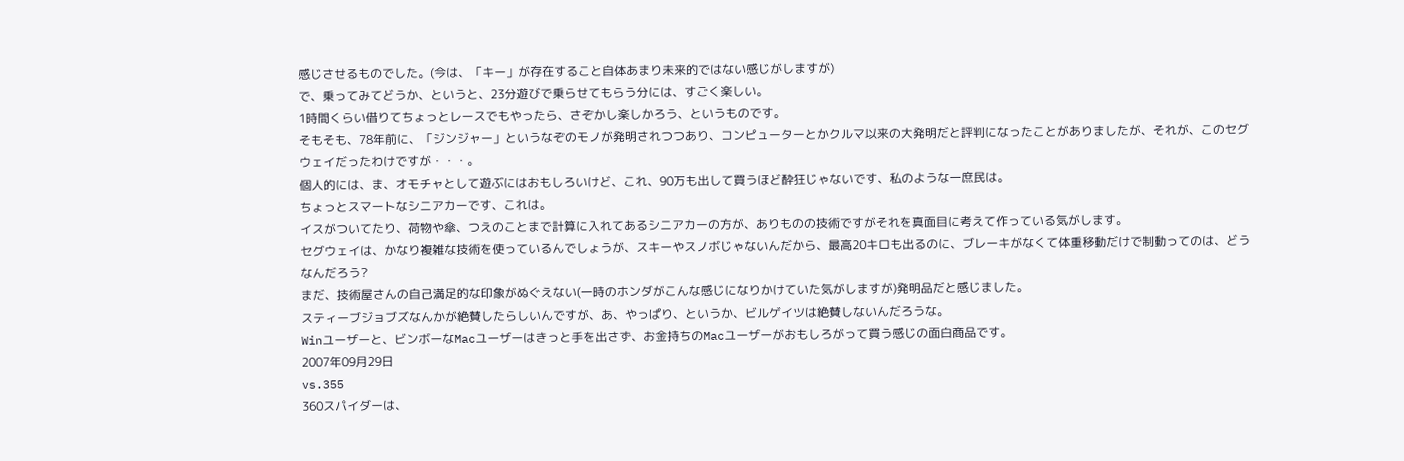感じさせるものでした。(今は、「キー」が存在すること自体あまり未来的ではない感じがしますが)
で、乗ってみてどうか、というと、23分遊びで乗らせてもらう分には、すごく楽しい。
1時間くらい借りてちょっとレースでもやったら、さぞかし楽しかろう、というものです。
そもそも、78年前に、「ジンジャー」というなぞのモノが発明されつつあり、コンピューターとかクルマ以来の大発明だと評判になったことがありましたが、それが、このセグウェイだったわけですが・・・。
個人的には、ま、オモチャとして遊ぶにはおもしろいけど、これ、90万も出して買うほど酔狂じゃないです、私のような一庶民は。
ちょっとスマートなシニアカーです、これは。
イスがついてたり、荷物や傘、つえのことまで計算に入れてあるシニアカーの方が、ありものの技術ですがそれを真面目に考えて作っている気がします。
セグウェイは、かなり複雑な技術を使っているんでしょうが、スキーやスノボじゃないんだから、最高20キロも出るのに、ブレーキがなくて体重移動だけで制動ってのは、どうなんだろう?
まだ、技術屋さんの自己満足的な印象がぬぐえない(一時のホンダがこんな感じになりかけていた気がしますが)発明品だと感じました。
スティーブジョブズなんかが絶賛したらしいんですが、あ、やっぱり、というか、ビルゲイツは絶賛しないんだろうな。
Winユーザーと、ビンボーなMacユーザーはきっと手を出さず、お金持ちのMacユーザーがおもしろがって買う感じの面白商品です。
2007年09月29日
vs.355
360スパイダーは、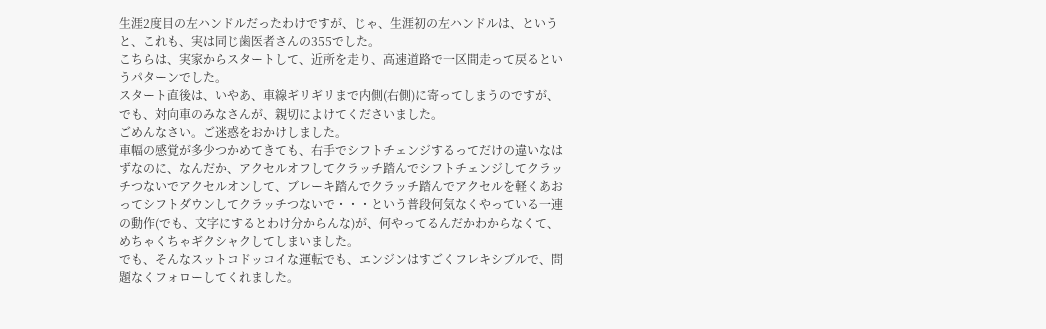生涯2度目の左ハンドルだったわけですが、じゃ、生涯初の左ハンドルは、というと、これも、実は同じ歯医者さんの355でした。
こちらは、実家からスタートして、近所を走り、高速道路で一区間走って戻るというパターンでした。
スタート直後は、いやあ、車線ギリギリまで内側(右側)に寄ってしまうのですが、でも、対向車のみなさんが、親切によけてくださいました。
ごめんなさい。ご迷惑をおかけしました。
車幅の感覚が多少つかめてきても、右手でシフトチェンジするってだけの違いなはずなのに、なんだか、アクセルオフしてクラッチ踏んでシフトチェンジしてクラッチつないでアクセルオンして、ブレーキ踏んでクラッチ踏んでアクセルを軽くあおってシフトダウンしてクラッチつないで・・・という普段何気なくやっている一連の動作(でも、文字にするとわけ分からんな)が、何やってるんだかわからなくて、めちゃくちゃギクシャクしてしまいました。
でも、そんなスットコドッコイな運転でも、エンジンはすごくフレキシブルで、問題なくフォローしてくれました。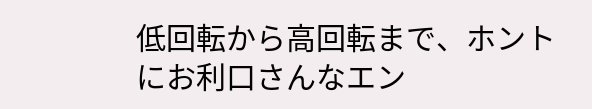低回転から高回転まで、ホントにお利口さんなエン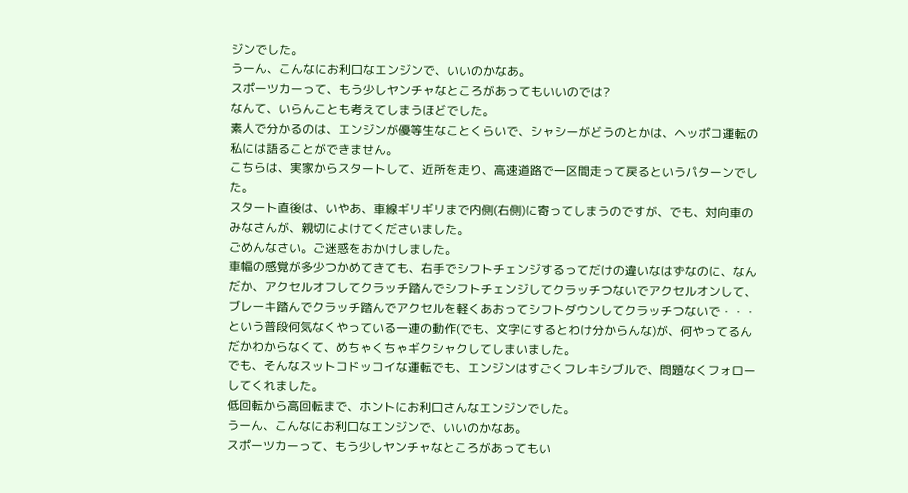ジンでした。
うーん、こんなにお利口なエンジンで、いいのかなあ。
スポーツカーって、もう少しヤンチャなところがあってもいいのでは?
なんて、いらんことも考えてしまうほどでした。
素人で分かるのは、エンジンが優等生なことくらいで、シャシーがどうのとかは、ヘッポコ運転の私には語ることができません。
こちらは、実家からスタートして、近所を走り、高速道路で一区間走って戻るというパターンでした。
スタート直後は、いやあ、車線ギリギリまで内側(右側)に寄ってしまうのですが、でも、対向車のみなさんが、親切によけてくださいました。
ごめんなさい。ご迷惑をおかけしました。
車幅の感覚が多少つかめてきても、右手でシフトチェンジするってだけの違いなはずなのに、なんだか、アクセルオフしてクラッチ踏んでシフトチェンジしてクラッチつないでアクセルオンして、ブレーキ踏んでクラッチ踏んでアクセルを軽くあおってシフトダウンしてクラッチつないで・・・という普段何気なくやっている一連の動作(でも、文字にするとわけ分からんな)が、何やってるんだかわからなくて、めちゃくちゃギクシャクしてしまいました。
でも、そんなスットコドッコイな運転でも、エンジンはすごくフレキシブルで、問題なくフォローしてくれました。
低回転から高回転まで、ホントにお利口さんなエンジンでした。
うーん、こんなにお利口なエンジンで、いいのかなあ。
スポーツカーって、もう少しヤンチャなところがあってもい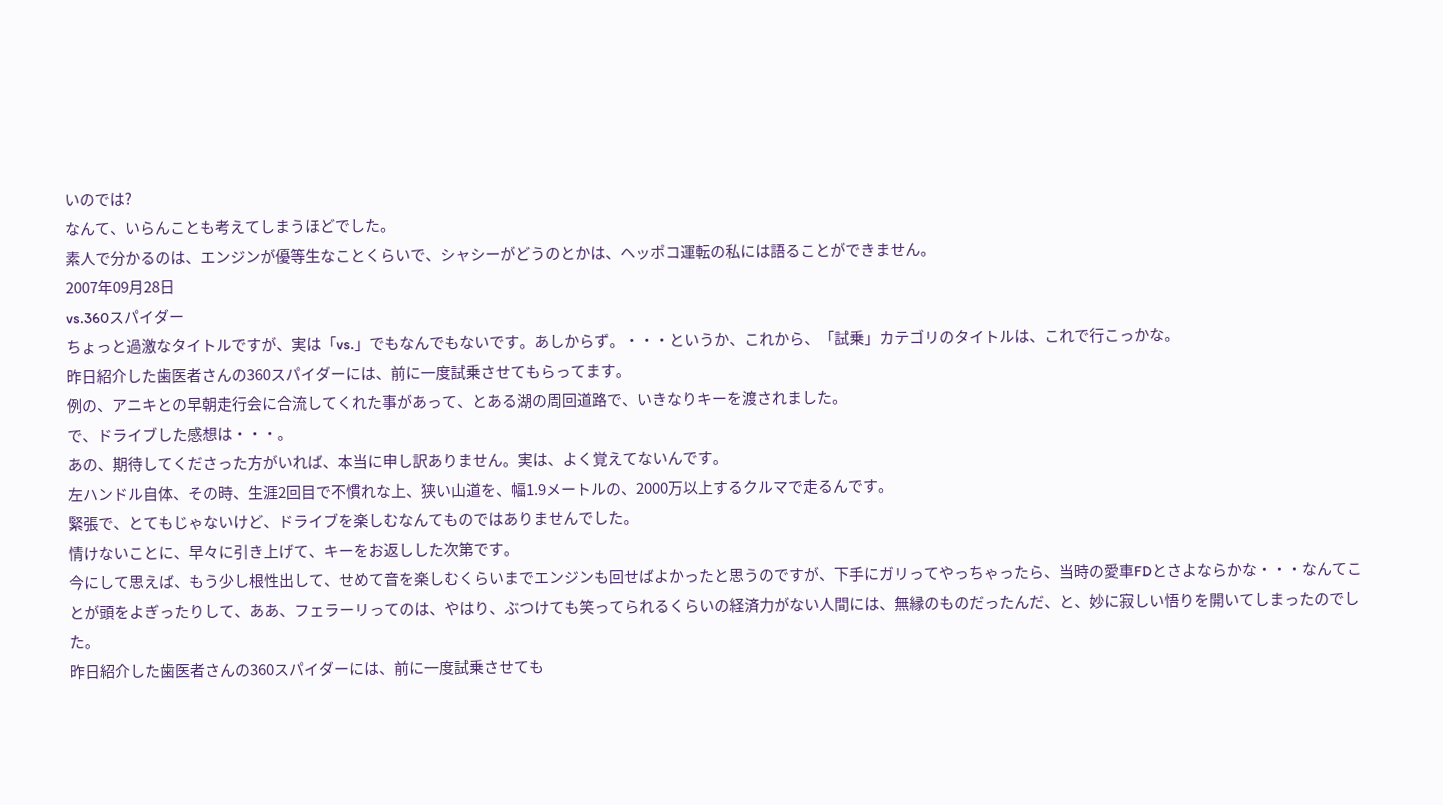いのでは?
なんて、いらんことも考えてしまうほどでした。
素人で分かるのは、エンジンが優等生なことくらいで、シャシーがどうのとかは、ヘッポコ運転の私には語ることができません。
2007年09月28日
vs.360スパイダー
ちょっと過激なタイトルですが、実は「vs.」でもなんでもないです。あしからず。・・・というか、これから、「試乗」カテゴリのタイトルは、これで行こっかな。
昨日紹介した歯医者さんの360スパイダーには、前に一度試乗させてもらってます。
例の、アニキとの早朝走行会に合流してくれた事があって、とある湖の周回道路で、いきなりキーを渡されました。
で、ドライブした感想は・・・。
あの、期待してくださった方がいれば、本当に申し訳ありません。実は、よく覚えてないんです。
左ハンドル自体、その時、生涯2回目で不慣れな上、狭い山道を、幅1.9メートルの、2000万以上するクルマで走るんです。
緊張で、とてもじゃないけど、ドライブを楽しむなんてものではありませんでした。
情けないことに、早々に引き上げて、キーをお返しした次第です。
今にして思えば、もう少し根性出して、せめて音を楽しむくらいまでエンジンも回せばよかったと思うのですが、下手にガリってやっちゃったら、当時の愛車FDとさよならかな・・・なんてことが頭をよぎったりして、ああ、フェラーリってのは、やはり、ぶつけても笑ってられるくらいの経済力がない人間には、無縁のものだったんだ、と、妙に寂しい悟りを開いてしまったのでした。
昨日紹介した歯医者さんの360スパイダーには、前に一度試乗させても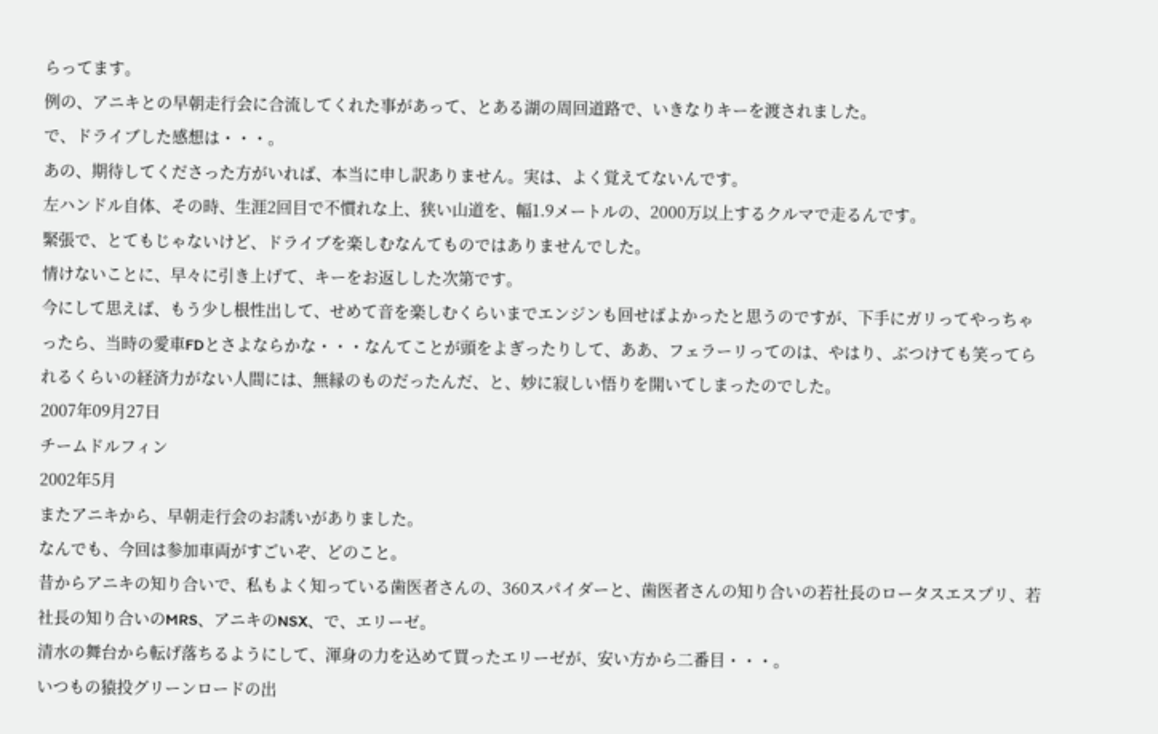らってます。
例の、アニキとの早朝走行会に合流してくれた事があって、とある湖の周回道路で、いきなりキーを渡されました。
で、ドライブした感想は・・・。
あの、期待してくださった方がいれば、本当に申し訳ありません。実は、よく覚えてないんです。
左ハンドル自体、その時、生涯2回目で不慣れな上、狭い山道を、幅1.9メートルの、2000万以上するクルマで走るんです。
緊張で、とてもじゃないけど、ドライブを楽しむなんてものではありませんでした。
情けないことに、早々に引き上げて、キーをお返しした次第です。
今にして思えば、もう少し根性出して、せめて音を楽しむくらいまでエンジンも回せばよかったと思うのですが、下手にガリってやっちゃったら、当時の愛車FDとさよならかな・・・なんてことが頭をよぎったりして、ああ、フェラーリってのは、やはり、ぶつけても笑ってられるくらいの経済力がない人間には、無縁のものだったんだ、と、妙に寂しい悟りを開いてしまったのでした。
2007年09月27日
チームドルフィン
2002年5月
またアニキから、早朝走行会のお誘いがありました。
なんでも、今回は参加車両がすごいぞ、どのこと。
昔からアニキの知り合いで、私もよく知っている歯医者さんの、360スパイダーと、歯医者さんの知り合いの若社長のロータスエスプリ、若社長の知り合いのMRS、アニキのNSX、で、エリーゼ。
清水の舞台から転げ落ちるようにして、渾身の力を込めて買ったエリーゼが、安い方から二番目・・・。
いつもの猿投グリーンロードの出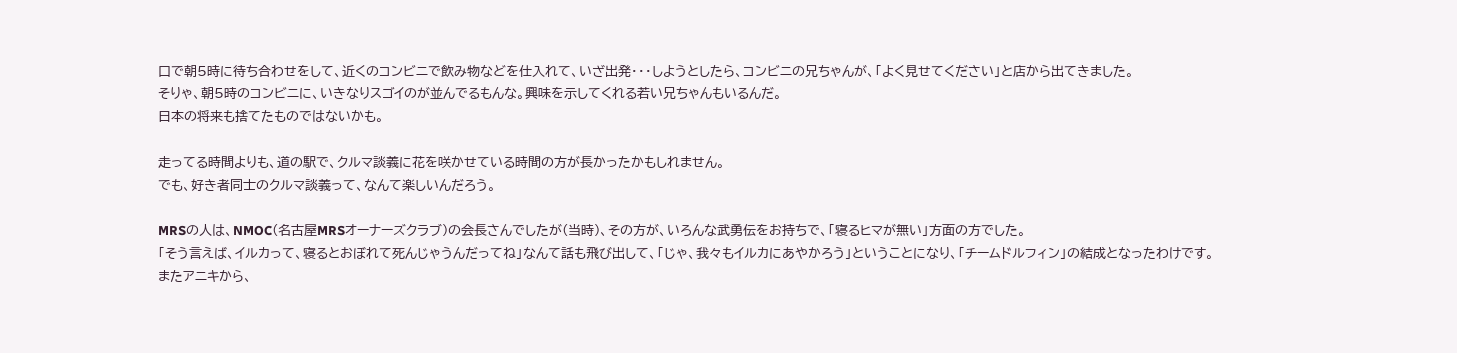口で朝5時に待ち合わせをして、近くのコンビニで飲み物などを仕入れて、いざ出発・・・しようとしたら、コンビニの兄ちゃんが、「よく見せてください」と店から出てきました。
そりゃ、朝5時のコンビニに、いきなりスゴイのが並んでるもんな。興味を示してくれる若い兄ちゃんもいるんだ。
日本の将来も捨てたものではないかも。

走ってる時間よりも、道の駅で、クルマ談義に花を咲かせている時間の方が長かったかもしれません。
でも、好き者同士のクルマ談義って、なんて楽しいんだろう。

MRSの人は、NMOC(名古屋MRSオーナーズクラブ)の会長さんでしたが(当時)、その方が、いろんな武勇伝をお持ちで、「寝るヒマが無い」方面の方でした。
「そう言えば、イルカって、寝るとおぼれて死んじゃうんだってね」なんて話も飛び出して、「じゃ、我々もイルカにあやかろう」ということになり、「チームドルフィン」の結成となったわけです。
またアニキから、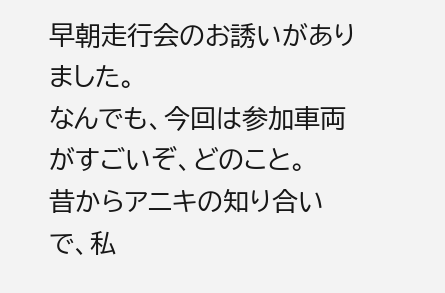早朝走行会のお誘いがありました。
なんでも、今回は参加車両がすごいぞ、どのこと。
昔からアニキの知り合いで、私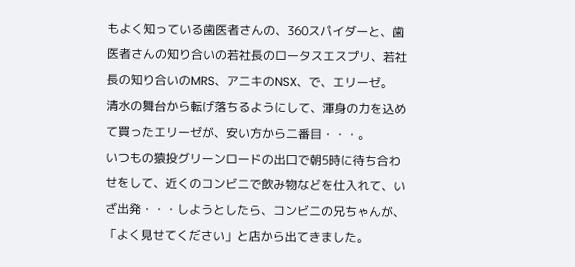もよく知っている歯医者さんの、360スパイダーと、歯医者さんの知り合いの若社長のロータスエスプリ、若社長の知り合いのMRS、アニキのNSX、で、エリーゼ。
清水の舞台から転げ落ちるようにして、渾身の力を込めて買ったエリーゼが、安い方から二番目・・・。
いつもの猿投グリーンロードの出口で朝5時に待ち合わせをして、近くのコンビニで飲み物などを仕入れて、いざ出発・・・しようとしたら、コンビニの兄ちゃんが、「よく見せてください」と店から出てきました。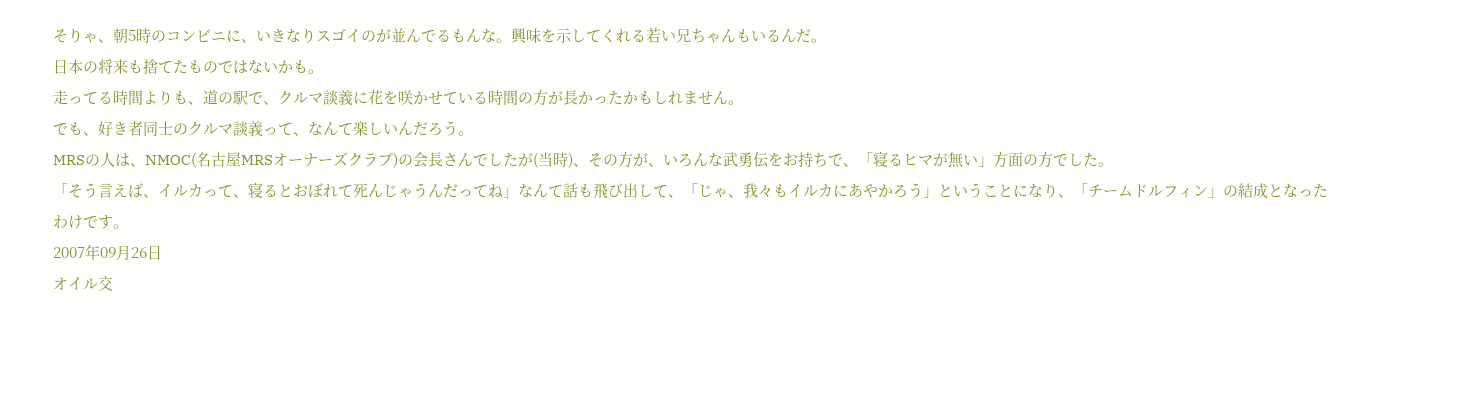そりゃ、朝5時のコンビニに、いきなりスゴイのが並んでるもんな。興味を示してくれる若い兄ちゃんもいるんだ。
日本の将来も捨てたものではないかも。
走ってる時間よりも、道の駅で、クルマ談義に花を咲かせている時間の方が長かったかもしれません。
でも、好き者同士のクルマ談義って、なんて楽しいんだろう。
MRSの人は、NMOC(名古屋MRSオーナーズクラブ)の会長さんでしたが(当時)、その方が、いろんな武勇伝をお持ちで、「寝るヒマが無い」方面の方でした。
「そう言えば、イルカって、寝るとおぼれて死んじゃうんだってね」なんて話も飛び出して、「じゃ、我々もイルカにあやかろう」ということになり、「チームドルフィン」の結成となったわけです。
2007年09月26日
オイル交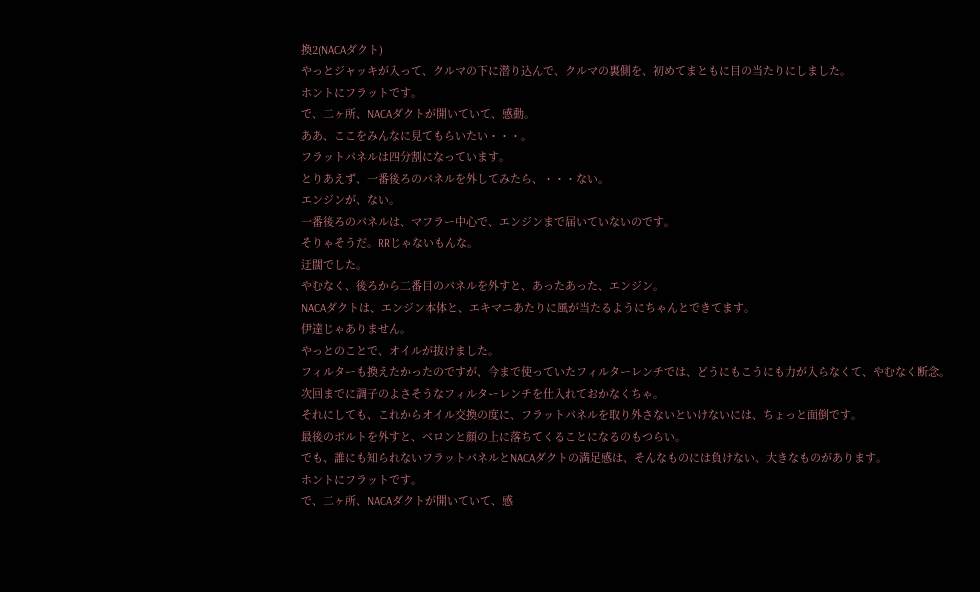換2(NACAダクト)
やっとジャッキが入って、クルマの下に潜り込んで、クルマの裏側を、初めてまともに目の当たりにしました。
ホントにフラットです。
で、二ヶ所、NACAダクトが開いていて、感動。
ああ、ここをみんなに見てもらいたい・・・。
フラットパネルは四分割になっています。
とりあえず、一番後ろのパネルを外してみたら、・・・ない。
エンジンが、ない。
一番後ろのパネルは、マフラー中心で、エンジンまで届いていないのです。
そりゃそうだ。RRじゃないもんな。
迂闊でした。
やむなく、後ろから二番目のパネルを外すと、あったあった、エンジン。
NACAダクトは、エンジン本体と、エキマニあたりに風が当たるようにちゃんとできてます。
伊達じゃありません。
やっとのことで、オイルが抜けました。
フィルターも換えたかったのですが、今まで使っていたフィルターレンチでは、どうにもこうにも力が入らなくて、やむなく断念。
次回までに調子のよさそうなフィルターレンチを仕入れておかなくちゃ。
それにしても、これからオイル交換の度に、フラットパネルを取り外さないといけないには、ちょっと面倒です。
最後のボルトを外すと、ベロンと顔の上に落ちてくることになるのもつらい。
でも、誰にも知られないフラットパネルとNACAダクトの満足感は、そんなものには負けない、大きなものがあります。
ホントにフラットです。
で、二ヶ所、NACAダクトが開いていて、感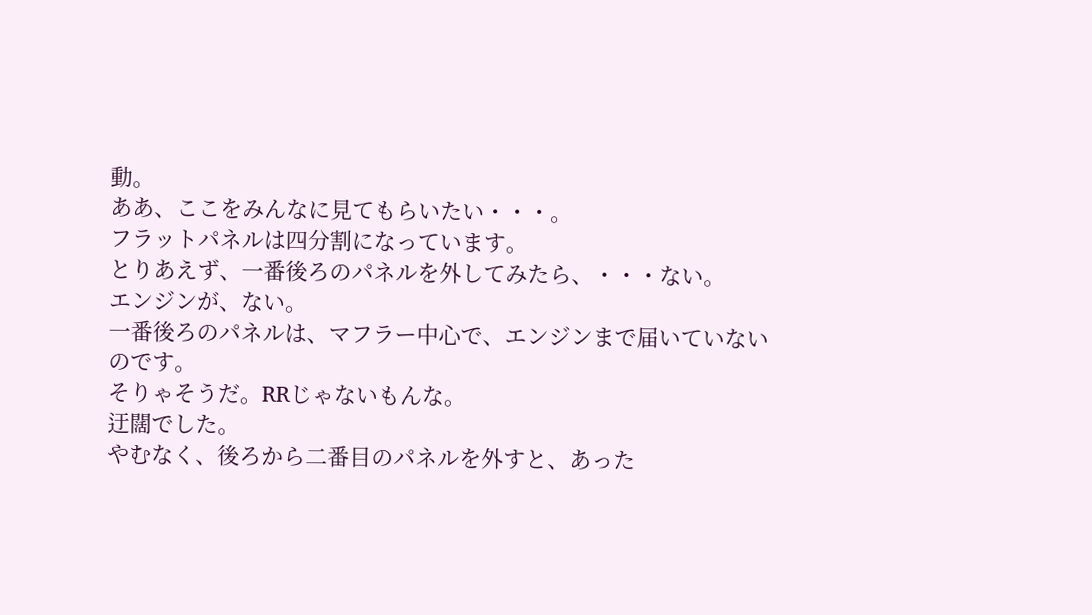動。
ああ、ここをみんなに見てもらいたい・・・。
フラットパネルは四分割になっています。
とりあえず、一番後ろのパネルを外してみたら、・・・ない。
エンジンが、ない。
一番後ろのパネルは、マフラー中心で、エンジンまで届いていないのです。
そりゃそうだ。RRじゃないもんな。
迂闊でした。
やむなく、後ろから二番目のパネルを外すと、あった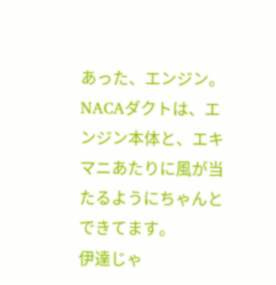あった、エンジン。
NACAダクトは、エンジン本体と、エキマニあたりに風が当たるようにちゃんとできてます。
伊達じゃ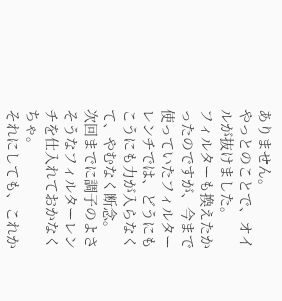ありません。
やっとのことで、オイルが抜けました。
フィルターも換えたかったのですが、今まで使っていたフィルターレンチでは、どうにもこうにも力が入らなくて、やむなく断念。
次回までに調子のよさそうなフィルターレンチを仕入れておかなくちゃ。
それにしても、これか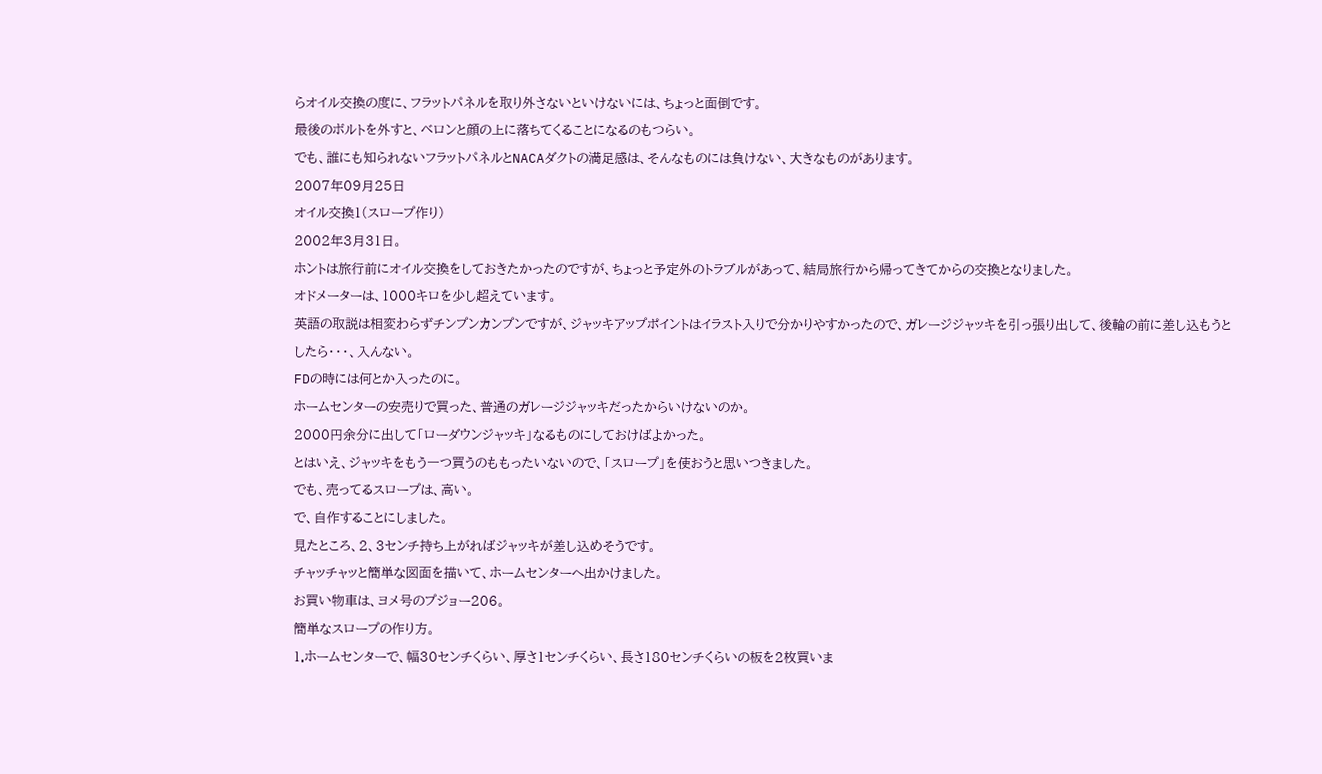らオイル交換の度に、フラットパネルを取り外さないといけないには、ちょっと面倒です。
最後のボルトを外すと、ベロンと顔の上に落ちてくることになるのもつらい。
でも、誰にも知られないフラットパネルとNACAダクトの満足感は、そんなものには負けない、大きなものがあります。
2007年09月25日
オイル交換1(スロープ作り)
2002年3月31日。
ホントは旅行前にオイル交換をしておきたかったのですが、ちょっと予定外のトラブルがあって、結局旅行から帰ってきてからの交換となりました。
オドメーターは、1000キロを少し超えています。
英語の取説は相変わらずチンプンカンプンですが、ジャッキアップポイントはイラスト入りで分かりやすかったので、ガレージジャッキを引っ張り出して、後輪の前に差し込もうとしたら・・・、入んない。
FDの時には何とか入ったのに。
ホームセンターの安売りで買った、普通のガレージジャッキだったからいけないのか。
2000円余分に出して「ローダウンジャッキ」なるものにしておけばよかった。
とはいえ、ジャッキをもう一つ買うのももったいないので、「スロープ」を使おうと思いつきました。
でも、売ってるスロープは、高い。
で、自作することにしました。
見たところ、2、3センチ持ち上がればジャッキが差し込めそうです。
チャッチャッと簡単な図面を描いて、ホームセンターへ出かけました。
お買い物車は、ヨメ号のプジョー206。
簡単なスロープの作り方。
1.ホームセンターで、幅30センチくらい、厚さ1センチくらい、長さ180センチくらいの板を2枚買いま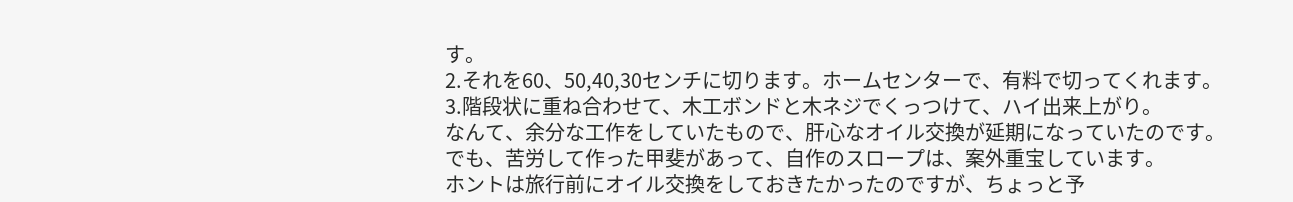す。
2.それを60、50,40,30センチに切ります。ホームセンターで、有料で切ってくれます。
3.階段状に重ね合わせて、木工ボンドと木ネジでくっつけて、ハイ出来上がり。
なんて、余分な工作をしていたもので、肝心なオイル交換が延期になっていたのです。
でも、苦労して作った甲斐があって、自作のスロープは、案外重宝しています。
ホントは旅行前にオイル交換をしておきたかったのですが、ちょっと予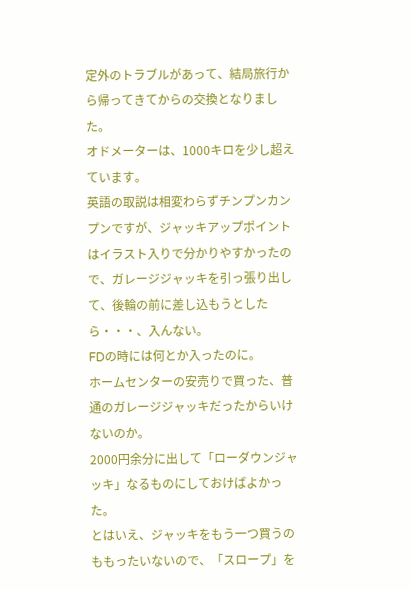定外のトラブルがあって、結局旅行から帰ってきてからの交換となりました。
オドメーターは、1000キロを少し超えています。
英語の取説は相変わらずチンプンカンプンですが、ジャッキアップポイントはイラスト入りで分かりやすかったので、ガレージジャッキを引っ張り出して、後輪の前に差し込もうとしたら・・・、入んない。
FDの時には何とか入ったのに。
ホームセンターの安売りで買った、普通のガレージジャッキだったからいけないのか。
2000円余分に出して「ローダウンジャッキ」なるものにしておけばよかった。
とはいえ、ジャッキをもう一つ買うのももったいないので、「スロープ」を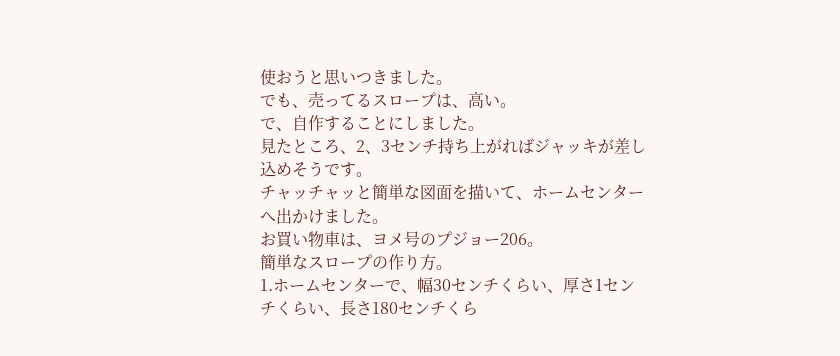使おうと思いつきました。
でも、売ってるスロープは、高い。
で、自作することにしました。
見たところ、2、3センチ持ち上がればジャッキが差し込めそうです。
チャッチャッと簡単な図面を描いて、ホームセンターへ出かけました。
お買い物車は、ヨメ号のプジョー206。
簡単なスロープの作り方。
1.ホームセンターで、幅30センチくらい、厚さ1センチくらい、長さ180センチくら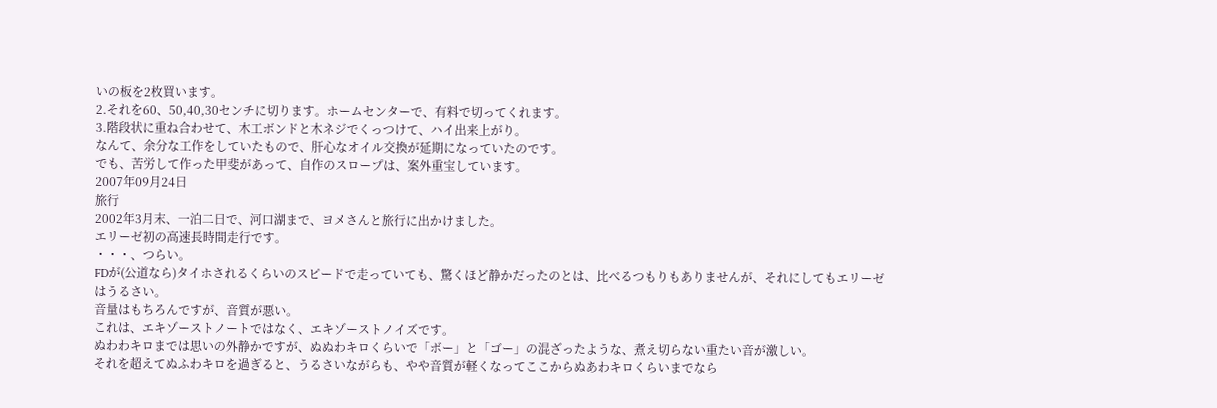いの板を2枚買います。
2.それを60、50,40,30センチに切ります。ホームセンターで、有料で切ってくれます。
3.階段状に重ね合わせて、木工ボンドと木ネジでくっつけて、ハイ出来上がり。
なんて、余分な工作をしていたもので、肝心なオイル交換が延期になっていたのです。
でも、苦労して作った甲斐があって、自作のスロープは、案外重宝しています。
2007年09月24日
旅行
2002年3月末、一泊二日で、河口湖まで、ヨメさんと旅行に出かけました。
エリーゼ初の高速長時間走行です。
・・・、つらい。
FDが(公道なら)タイホされるくらいのスピードで走っていても、驚くほど静かだったのとは、比べるつもりもありませんが、それにしてもエリーゼはうるさい。
音量はもちろんですが、音質が悪い。
これは、エキゾーストノートではなく、エキゾーストノイズです。
ぬわわキロまでは思いの外静かですが、ぬぬわキロくらいで「ボー」と「ゴー」の混ざったような、煮え切らない重たい音が激しい。
それを超えてぬふわキロを過ぎると、うるさいながらも、やや音質が軽くなってここからぬあわキロくらいまでなら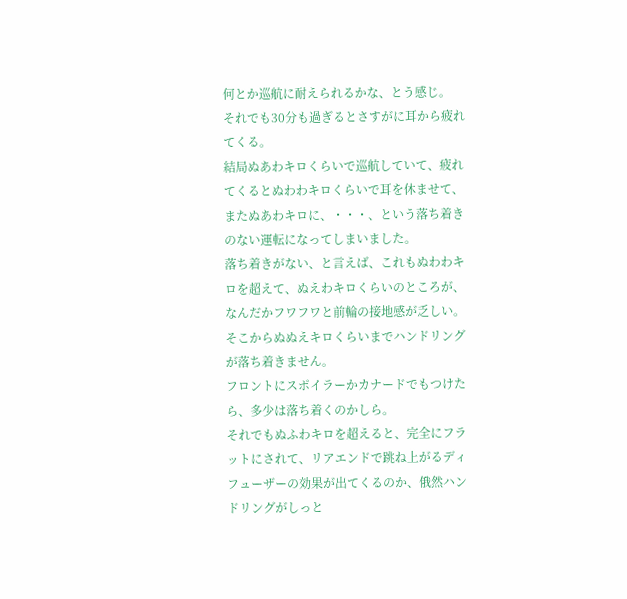何とか巡航に耐えられるかな、とう感じ。
それでも30分も過ぎるとさすがに耳から疲れてくる。
結局ぬあわキロくらいで巡航していて、疲れてくるとぬわわキロくらいで耳を休ませて、またぬあわキロに、・・・、という落ち着きのない運転になってしまいました。
落ち着きがない、と言えば、これもぬわわキロを超えて、ぬえわキロくらいのところが、なんだかフワフワと前輪の接地感が乏しい。
そこからぬぬえキロくらいまでハンドリングが落ち着きません。
フロントにスポイラーかカナードでもつけたら、多少は落ち着くのかしら。
それでもぬふわキロを超えると、完全にフラットにされて、リアエンドで跳ね上がるディフューザーの効果が出てくるのか、俄然ハンドリングがしっと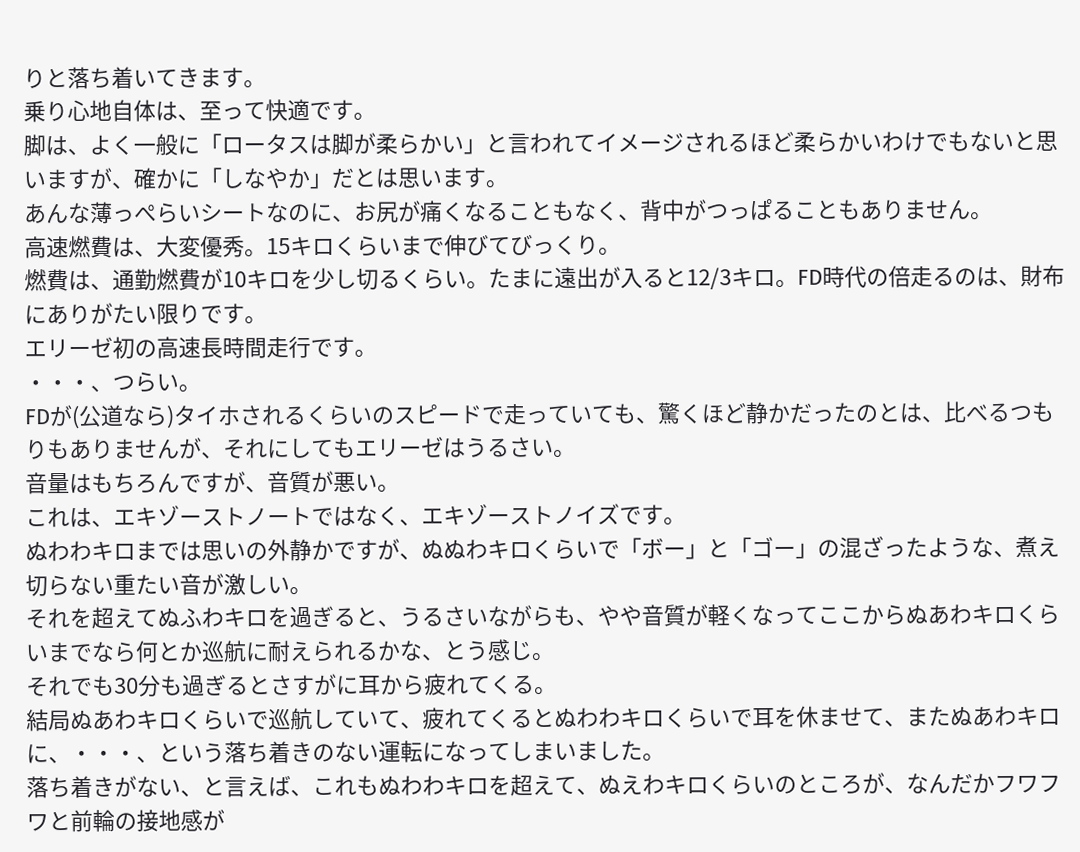りと落ち着いてきます。
乗り心地自体は、至って快適です。
脚は、よく一般に「ロータスは脚が柔らかい」と言われてイメージされるほど柔らかいわけでもないと思いますが、確かに「しなやか」だとは思います。
あんな薄っぺらいシートなのに、お尻が痛くなることもなく、背中がつっぱることもありません。
高速燃費は、大変優秀。15キロくらいまで伸びてびっくり。
燃費は、通勤燃費が10キロを少し切るくらい。たまに遠出が入ると12/3キロ。FD時代の倍走るのは、財布にありがたい限りです。
エリーゼ初の高速長時間走行です。
・・・、つらい。
FDが(公道なら)タイホされるくらいのスピードで走っていても、驚くほど静かだったのとは、比べるつもりもありませんが、それにしてもエリーゼはうるさい。
音量はもちろんですが、音質が悪い。
これは、エキゾーストノートではなく、エキゾーストノイズです。
ぬわわキロまでは思いの外静かですが、ぬぬわキロくらいで「ボー」と「ゴー」の混ざったような、煮え切らない重たい音が激しい。
それを超えてぬふわキロを過ぎると、うるさいながらも、やや音質が軽くなってここからぬあわキロくらいまでなら何とか巡航に耐えられるかな、とう感じ。
それでも30分も過ぎるとさすがに耳から疲れてくる。
結局ぬあわキロくらいで巡航していて、疲れてくるとぬわわキロくらいで耳を休ませて、またぬあわキロに、・・・、という落ち着きのない運転になってしまいました。
落ち着きがない、と言えば、これもぬわわキロを超えて、ぬえわキロくらいのところが、なんだかフワフワと前輪の接地感が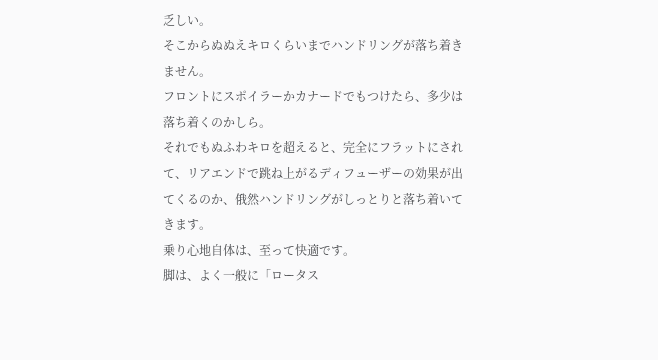乏しい。
そこからぬぬえキロくらいまでハンドリングが落ち着きません。
フロントにスポイラーかカナードでもつけたら、多少は落ち着くのかしら。
それでもぬふわキロを超えると、完全にフラットにされて、リアエンドで跳ね上がるディフューザーの効果が出てくるのか、俄然ハンドリングがしっとりと落ち着いてきます。
乗り心地自体は、至って快適です。
脚は、よく一般に「ロータス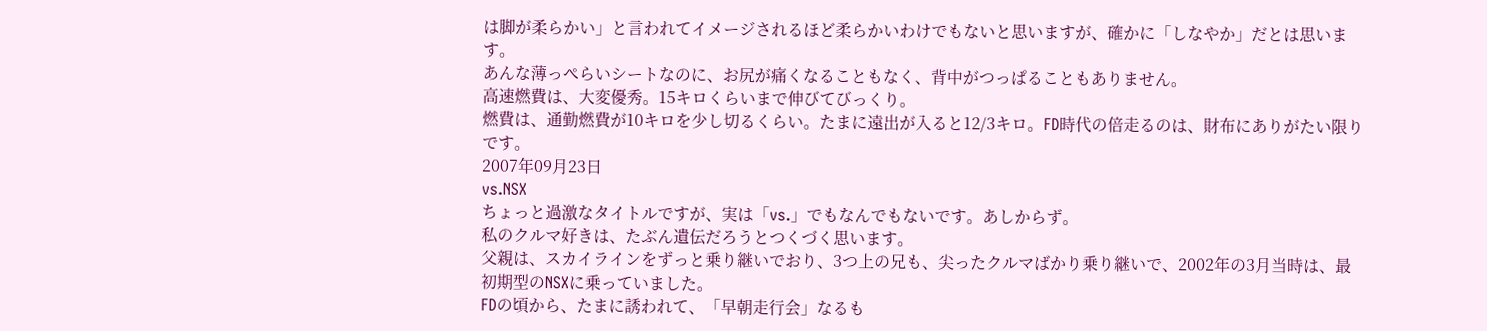は脚が柔らかい」と言われてイメージされるほど柔らかいわけでもないと思いますが、確かに「しなやか」だとは思います。
あんな薄っぺらいシートなのに、お尻が痛くなることもなく、背中がつっぱることもありません。
高速燃費は、大変優秀。15キロくらいまで伸びてびっくり。
燃費は、通勤燃費が10キロを少し切るくらい。たまに遠出が入ると12/3キロ。FD時代の倍走るのは、財布にありがたい限りです。
2007年09月23日
vs.NSX
ちょっと過激なタイトルですが、実は「vs.」でもなんでもないです。あしからず。
私のクルマ好きは、たぶん遺伝だろうとつくづく思います。
父親は、スカイラインをずっと乗り継いでおり、3つ上の兄も、尖ったクルマばかり乗り継いで、2002年の3月当時は、最初期型のNSXに乗っていました。
FDの頃から、たまに誘われて、「早朝走行会」なるも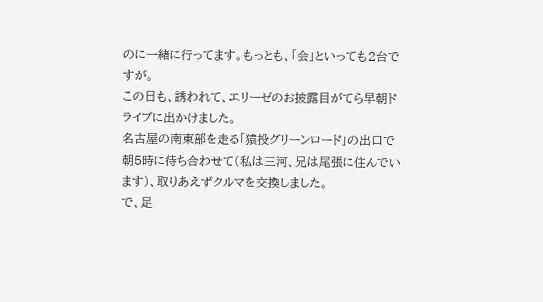のに一緒に行ってます。もっとも、「会」といっても2台ですが。
この日も、誘われて、エリーゼのお披露目がてら早朝ドライブに出かけました。
名古屋の南東部を走る「猿投グリーンロード」の出口で朝5時に待ち合わせて(私は三河、兄は尾張に住んでいます)、取りあえずクルマを交換しました。
で、足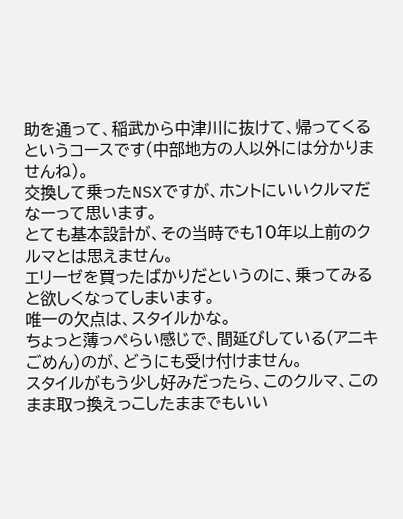助を通って、稲武から中津川に抜けて、帰ってくるというコースです(中部地方の人以外には分かりませんね)。
交換して乗ったNSXですが、ホントにいいクルマだなーって思います。
とても基本設計が、その当時でも10年以上前のクルマとは思えません。
エリーゼを買ったばかりだというのに、乗ってみると欲しくなってしまいます。
唯一の欠点は、スタイルかな。
ちょっと薄っぺらい感じで、間延びしている(アニキごめん)のが、どうにも受け付けません。
スタイルがもう少し好みだったら、このクルマ、このまま取っ換えっこしたままでもいい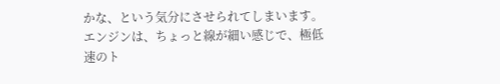かな、という気分にさせられてしまいます。
エンジンは、ちょっと線が細い感じで、極低速のト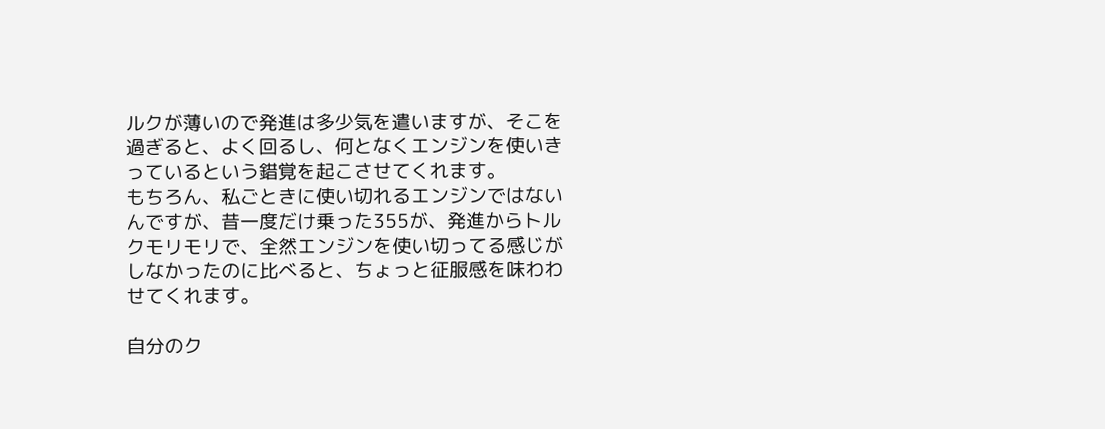ルクが薄いので発進は多少気を遣いますが、そこを過ぎると、よく回るし、何となくエンジンを使いきっているという錯覚を起こさせてくれます。
もちろん、私ごときに使い切れるエンジンではないんですが、昔一度だけ乗った355が、発進からトルクモリモリで、全然エンジンを使い切ってる感じがしなかったのに比べると、ちょっと征服感を味わわせてくれます。

自分のク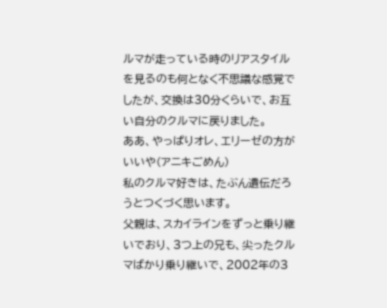ルマが走っている時のリアスタイルを見るのも何となく不思議な感覚でしたが、交換は30分くらいで、お互い自分のクルマに戻りました。
ああ、やっぱりオレ、エリーゼの方がいいや(アニキごめん)
私のクルマ好きは、たぶん遺伝だろうとつくづく思います。
父親は、スカイラインをずっと乗り継いでおり、3つ上の兄も、尖ったクルマばかり乗り継いで、2002年の3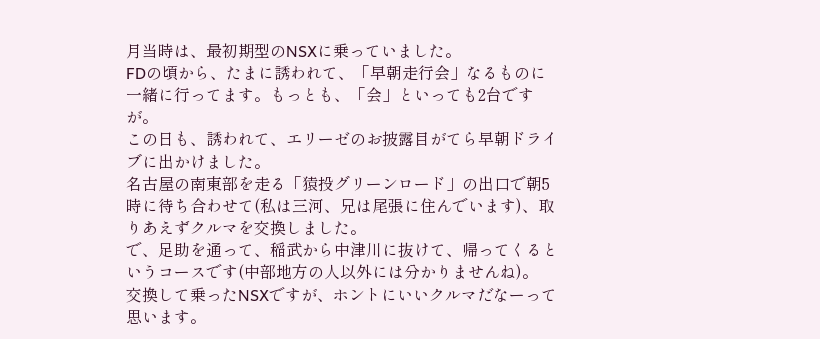月当時は、最初期型のNSXに乗っていました。
FDの頃から、たまに誘われて、「早朝走行会」なるものに一緒に行ってます。もっとも、「会」といっても2台ですが。
この日も、誘われて、エリーゼのお披露目がてら早朝ドライブに出かけました。
名古屋の南東部を走る「猿投グリーンロード」の出口で朝5時に待ち合わせて(私は三河、兄は尾張に住んでいます)、取りあえずクルマを交換しました。
で、足助を通って、稲武から中津川に抜けて、帰ってくるというコースです(中部地方の人以外には分かりませんね)。
交換して乗ったNSXですが、ホントにいいクルマだなーって思います。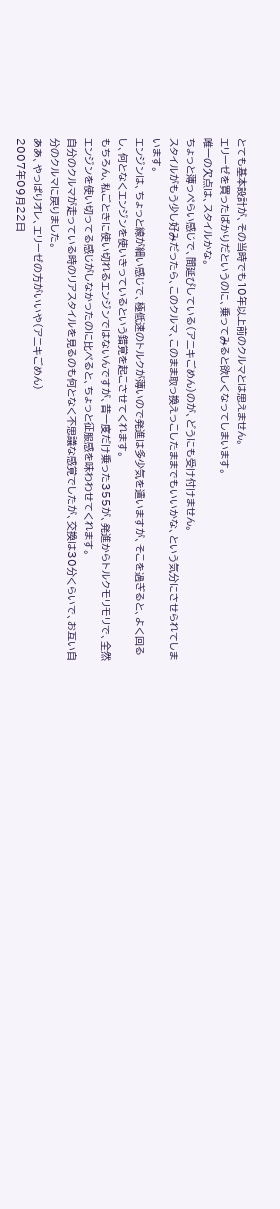とても基本設計が、その当時でも10年以上前のクルマとは思えません。
エリーゼを買ったばかりだというのに、乗ってみると欲しくなってしまいます。
唯一の欠点は、スタイルかな。
ちょっと薄っぺらい感じで、間延びしている(アニキごめん)のが、どうにも受け付けません。
スタイルがもう少し好みだったら、このクルマ、このまま取っ換えっこしたままでもいいかな、という気分にさせられてしまいます。
エンジンは、ちょっと線が細い感じで、極低速のトルクが薄いので発進は多少気を遣いますが、そこを過ぎると、よく回るし、何となくエンジンを使いきっているという錯覚を起こさせてくれます。
もちろん、私ごときに使い切れるエンジンではないんですが、昔一度だけ乗った355が、発進からトルクモリモリで、全然エンジンを使い切ってる感じがしなかったのに比べると、ちょっと征服感を味わわせてくれます。
自分のクルマが走っている時のリアスタイルを見るのも何となく不思議な感覚でしたが、交換は30分くらいで、お互い自分のクルマに戻りました。
ああ、やっぱりオレ、エリーゼの方がいいや(アニキごめん)
2007年09月22日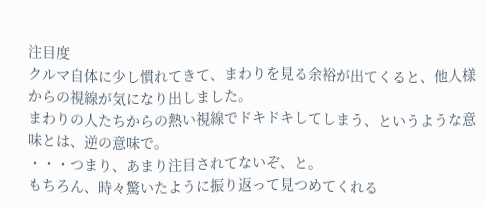注目度
クルマ自体に少し慣れてきて、まわりを見る余裕が出てくると、他人様からの視線が気になり出しました。
まわりの人たちからの熱い視線でドキドキしてしまう、というような意味とは、逆の意味で。
・・・つまり、あまり注目されてないぞ、と。
もちろん、時々驚いたように振り返って見つめてくれる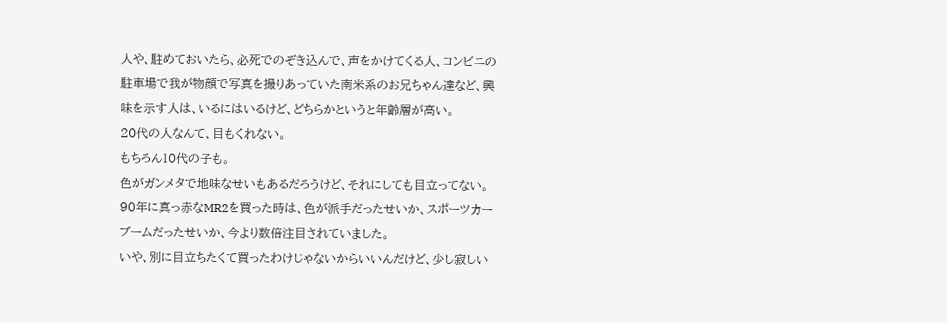人や、駐めておいたら、必死でのぞき込んで、声をかけてくる人、コンビニの駐車場で我が物顔で写真を撮りあっていた南米系のお兄ちゃん達など、興味を示す人は、いるにはいるけど、どちらかというと年齢層が高い。
20代の人なんて、目もくれない。
もちろん10代の子も。
色がガンメタで地味なせいもあるだろうけど、それにしても目立ってない。
90年に真っ赤なMR2を買った時は、色が派手だったせいか、スポーツカーブームだったせいか、今より数倍注目されていました。
いや、別に目立ちたくて買ったわけじゃないからいいんだけど、少し寂しい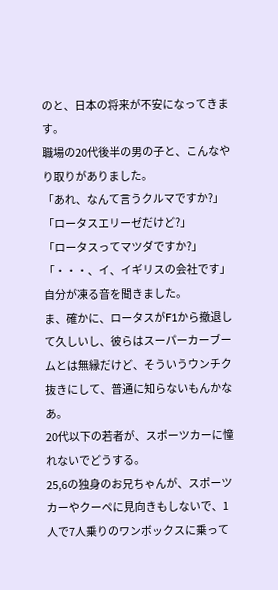のと、日本の将来が不安になってきます。
職場の20代後半の男の子と、こんなやり取りがありました。
「あれ、なんて言うクルマですか?」
「ロータスエリーゼだけど?」
「ロータスってマツダですか?」
「・・・、イ、イギリスの会社です」
自分が凍る音を聞きました。
ま、確かに、ロータスがF1から撤退して久しいし、彼らはスーパーカーブームとは無縁だけど、そういうウンチク抜きにして、普通に知らないもんかなあ。
20代以下の若者が、スポーツカーに憧れないでどうする。
25,6の独身のお兄ちゃんが、スポーツカーやクーペに見向きもしないで、1人で7人乗りのワンボックスに乗って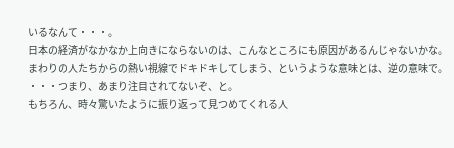いるなんて・・・。
日本の経済がなかなか上向きにならないのは、こんなところにも原因があるんじゃないかな。
まわりの人たちからの熱い視線でドキドキしてしまう、というような意味とは、逆の意味で。
・・・つまり、あまり注目されてないぞ、と。
もちろん、時々驚いたように振り返って見つめてくれる人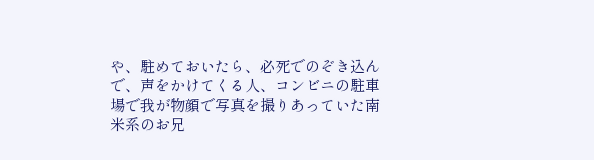や、駐めておいたら、必死でのぞき込んで、声をかけてくる人、コンビニの駐車場で我が物顔で写真を撮りあっていた南米系のお兄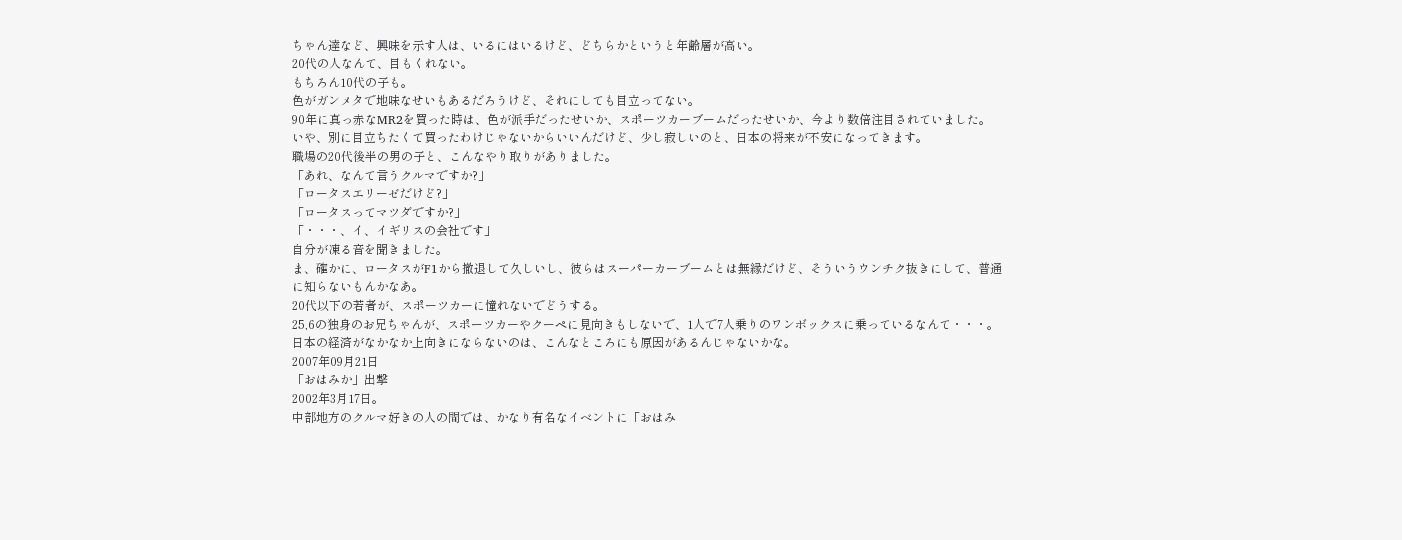ちゃん達など、興味を示す人は、いるにはいるけど、どちらかというと年齢層が高い。
20代の人なんて、目もくれない。
もちろん10代の子も。
色がガンメタで地味なせいもあるだろうけど、それにしても目立ってない。
90年に真っ赤なMR2を買った時は、色が派手だったせいか、スポーツカーブームだったせいか、今より数倍注目されていました。
いや、別に目立ちたくて買ったわけじゃないからいいんだけど、少し寂しいのと、日本の将来が不安になってきます。
職場の20代後半の男の子と、こんなやり取りがありました。
「あれ、なんて言うクルマですか?」
「ロータスエリーゼだけど?」
「ロータスってマツダですか?」
「・・・、イ、イギリスの会社です」
自分が凍る音を聞きました。
ま、確かに、ロータスがF1から撤退して久しいし、彼らはスーパーカーブームとは無縁だけど、そういうウンチク抜きにして、普通に知らないもんかなあ。
20代以下の若者が、スポーツカーに憧れないでどうする。
25,6の独身のお兄ちゃんが、スポーツカーやクーペに見向きもしないで、1人で7人乗りのワンボックスに乗っているなんて・・・。
日本の経済がなかなか上向きにならないのは、こんなところにも原因があるんじゃないかな。
2007年09月21日
「おはみか」出撃
2002年3月17日。
中部地方のクルマ好きの人の間では、かなり有名なイベントに「おはみ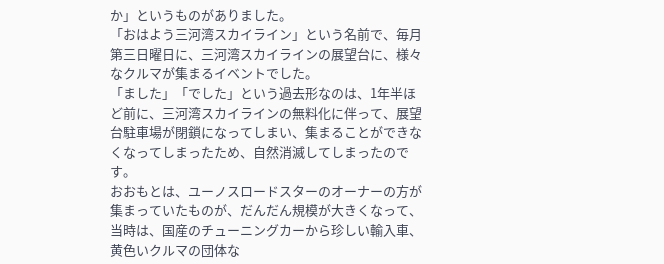か」というものがありました。
「おはよう三河湾スカイライン」という名前で、毎月第三日曜日に、三河湾スカイラインの展望台に、様々なクルマが集まるイベントでした。
「ました」「でした」という過去形なのは、1年半ほど前に、三河湾スカイラインの無料化に伴って、展望台駐車場が閉鎖になってしまい、集まることができなくなってしまったため、自然消滅してしまったのです。
おおもとは、ユーノスロードスターのオーナーの方が集まっていたものが、だんだん規模が大きくなって、当時は、国産のチューニングカーから珍しい輸入車、黄色いクルマの団体な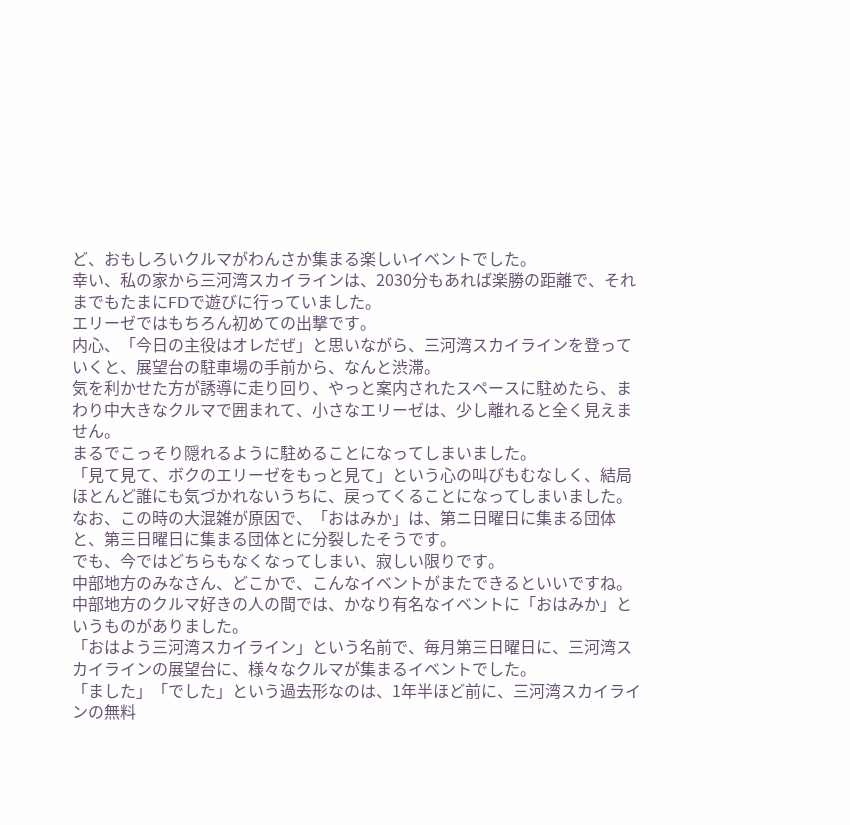ど、おもしろいクルマがわんさか集まる楽しいイベントでした。
幸い、私の家から三河湾スカイラインは、2030分もあれば楽勝の距離で、それまでもたまにFDで遊びに行っていました。
エリーゼではもちろん初めての出撃です。
内心、「今日の主役はオレだぜ」と思いながら、三河湾スカイラインを登っていくと、展望台の駐車場の手前から、なんと渋滞。
気を利かせた方が誘導に走り回り、やっと案内されたスペースに駐めたら、まわり中大きなクルマで囲まれて、小さなエリーゼは、少し離れると全く見えません。
まるでこっそり隠れるように駐めることになってしまいました。
「見て見て、ボクのエリーゼをもっと見て」という心の叫びもむなしく、結局ほとんど誰にも気づかれないうちに、戻ってくることになってしまいました。
なお、この時の大混雑が原因で、「おはみか」は、第ニ日曜日に集まる団体と、第三日曜日に集まる団体とに分裂したそうです。
でも、今ではどちらもなくなってしまい、寂しい限りです。
中部地方のみなさん、どこかで、こんなイベントがまたできるといいですね。
中部地方のクルマ好きの人の間では、かなり有名なイベントに「おはみか」というものがありました。
「おはよう三河湾スカイライン」という名前で、毎月第三日曜日に、三河湾スカイラインの展望台に、様々なクルマが集まるイベントでした。
「ました」「でした」という過去形なのは、1年半ほど前に、三河湾スカイラインの無料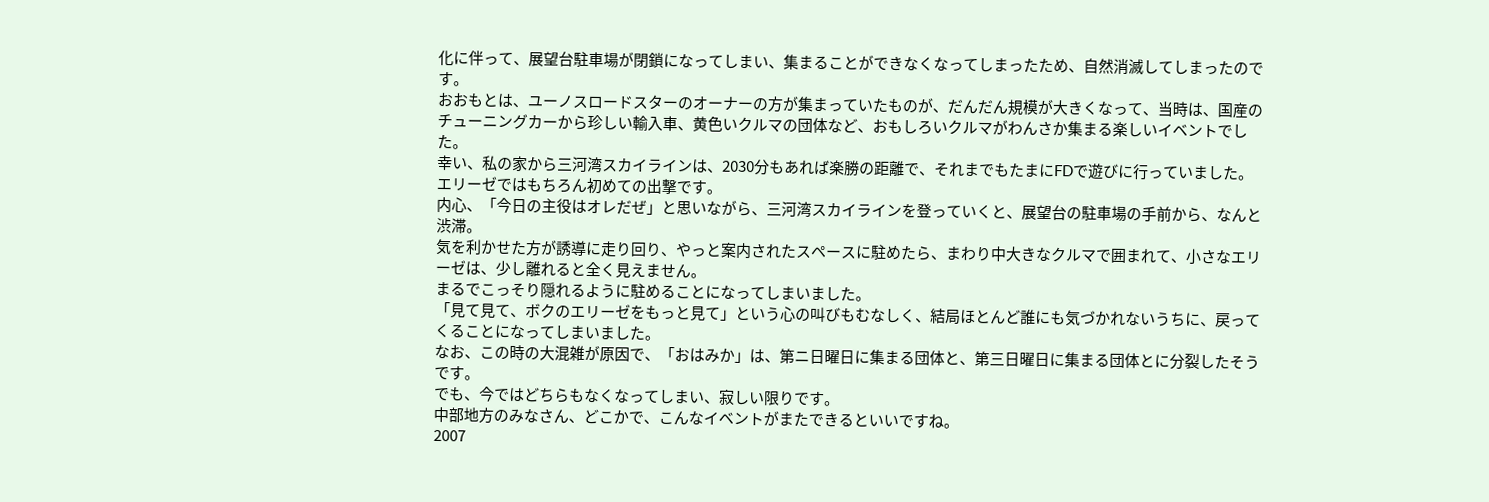化に伴って、展望台駐車場が閉鎖になってしまい、集まることができなくなってしまったため、自然消滅してしまったのです。
おおもとは、ユーノスロードスターのオーナーの方が集まっていたものが、だんだん規模が大きくなって、当時は、国産のチューニングカーから珍しい輸入車、黄色いクルマの団体など、おもしろいクルマがわんさか集まる楽しいイベントでした。
幸い、私の家から三河湾スカイラインは、2030分もあれば楽勝の距離で、それまでもたまにFDで遊びに行っていました。
エリーゼではもちろん初めての出撃です。
内心、「今日の主役はオレだぜ」と思いながら、三河湾スカイラインを登っていくと、展望台の駐車場の手前から、なんと渋滞。
気を利かせた方が誘導に走り回り、やっと案内されたスペースに駐めたら、まわり中大きなクルマで囲まれて、小さなエリーゼは、少し離れると全く見えません。
まるでこっそり隠れるように駐めることになってしまいました。
「見て見て、ボクのエリーゼをもっと見て」という心の叫びもむなしく、結局ほとんど誰にも気づかれないうちに、戻ってくることになってしまいました。
なお、この時の大混雑が原因で、「おはみか」は、第ニ日曜日に集まる団体と、第三日曜日に集まる団体とに分裂したそうです。
でも、今ではどちらもなくなってしまい、寂しい限りです。
中部地方のみなさん、どこかで、こんなイベントがまたできるといいですね。
2007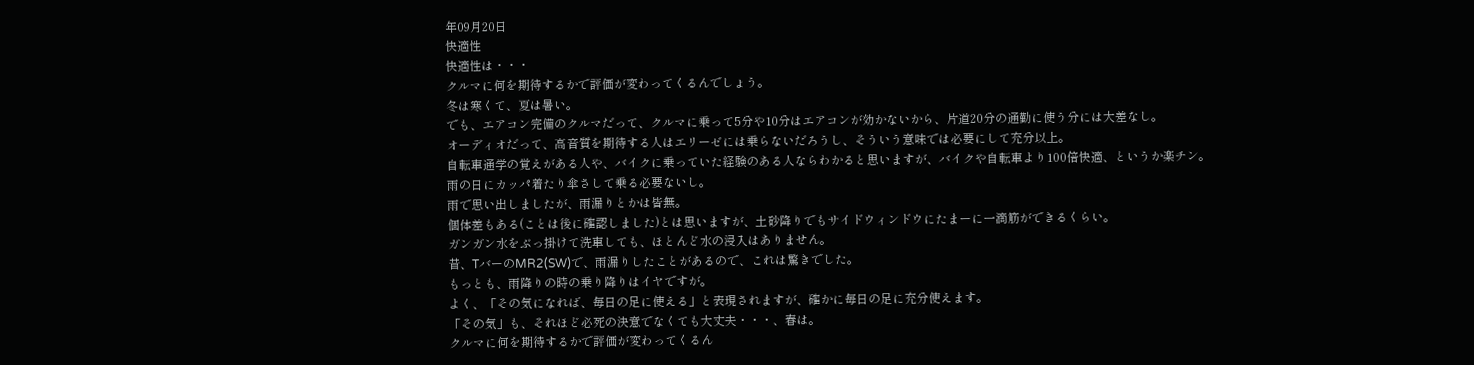年09月20日
快適性
快適性は・・・
クルマに何を期待するかで評価が変わってくるんでしょう。
冬は寒くて、夏は暑い。
でも、エアコン完備のクルマだって、クルマに乗って5分や10分はエアコンが効かないから、片道20分の通勤に使う分には大差なし。
オーディオだって、高音質を期待する人はエリーゼには乗らないだろうし、そういう意味では必要にして充分以上。
自転車通学の覚えがある人や、バイクに乗っていた経験のある人ならわかると思いますが、バイクや自転車より100倍快適、というか楽チン。
雨の日にカッパ着たり傘さして乗る必要ないし。
雨で思い出しましたが、雨漏りとかは皆無。
個体差もある(ことは後に確認しました)とは思いますが、土砂降りでもサイドウィンドウにたまーに一滴筋ができるくらい。
ガンガン水をぶっ掛けて洗車しても、ほとんど水の浸入はありません。
昔、TバーのMR2(SW)で、雨漏りしたことがあるので、これは驚きでした。
もっとも、雨降りの時の乗り降りはイヤですが。
よく、「その気になれば、毎日の足に使える」と表現されますが、確かに毎日の足に充分使えます。
「その気」も、それほど必死の決意でなくても大丈夫・・・、春は。
クルマに何を期待するかで評価が変わってくるん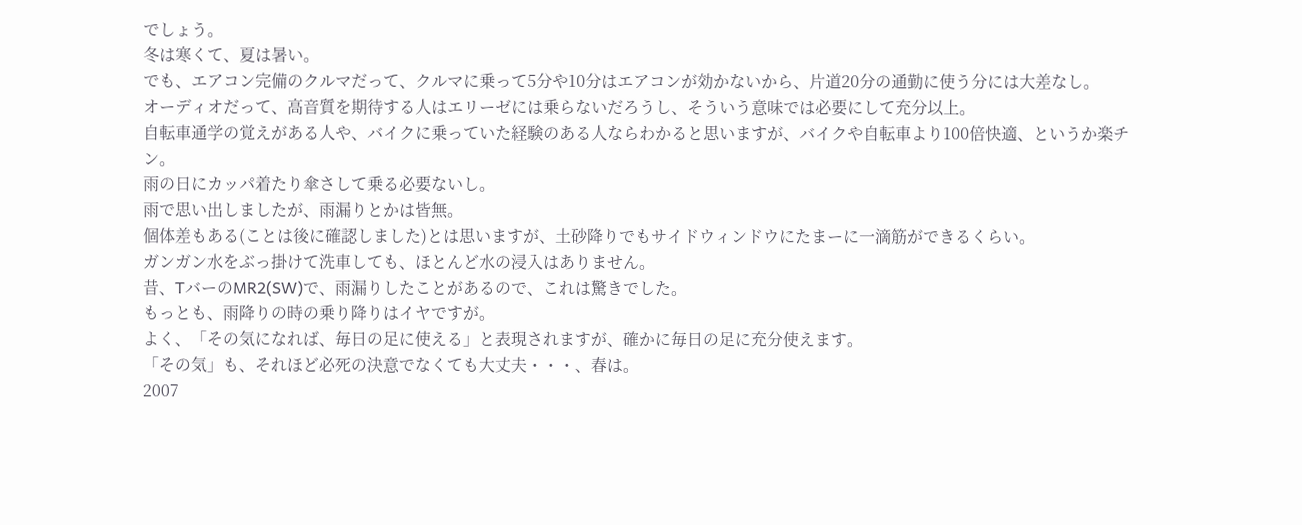でしょう。
冬は寒くて、夏は暑い。
でも、エアコン完備のクルマだって、クルマに乗って5分や10分はエアコンが効かないから、片道20分の通勤に使う分には大差なし。
オーディオだって、高音質を期待する人はエリーゼには乗らないだろうし、そういう意味では必要にして充分以上。
自転車通学の覚えがある人や、バイクに乗っていた経験のある人ならわかると思いますが、バイクや自転車より100倍快適、というか楽チン。
雨の日にカッパ着たり傘さして乗る必要ないし。
雨で思い出しましたが、雨漏りとかは皆無。
個体差もある(ことは後に確認しました)とは思いますが、土砂降りでもサイドウィンドウにたまーに一滴筋ができるくらい。
ガンガン水をぶっ掛けて洗車しても、ほとんど水の浸入はありません。
昔、TバーのMR2(SW)で、雨漏りしたことがあるので、これは驚きでした。
もっとも、雨降りの時の乗り降りはイヤですが。
よく、「その気になれば、毎日の足に使える」と表現されますが、確かに毎日の足に充分使えます。
「その気」も、それほど必死の決意でなくても大丈夫・・・、春は。
2007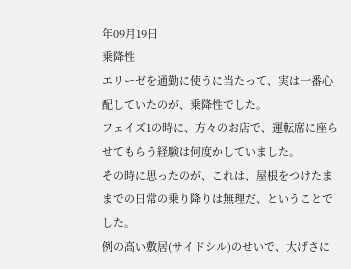年09月19日
乗降性
エリーゼを通勤に使うに当たって、実は一番心配していたのが、乗降性でした。
フェイズ1の時に、方々のお店で、運転席に座らせてもらう経験は何度かしていました。
その時に思ったのが、これは、屋根をつけたままでの日常の乗り降りは無理だ、ということでした。
例の高い敷居(サイドシル)のせいで、大げさに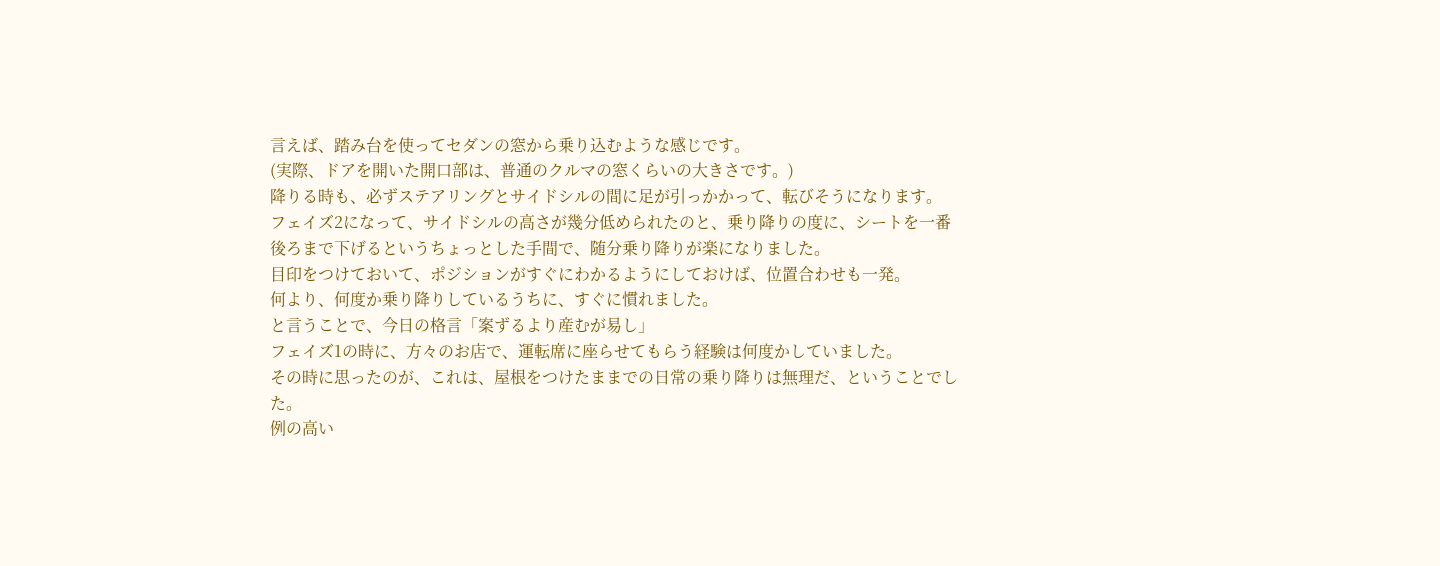言えば、踏み台を使ってセダンの窓から乗り込むような感じです。
(実際、ドアを開いた開口部は、普通のクルマの窓くらいの大きさです。)
降りる時も、必ずステアリングとサイドシルの間に足が引っかかって、転びそうになります。
フェイズ2になって、サイドシルの高さが幾分低められたのと、乗り降りの度に、シートを一番後ろまで下げるというちょっとした手間で、随分乗り降りが楽になりました。
目印をつけておいて、ポジションがすぐにわかるようにしておけば、位置合わせも一発。
何より、何度か乗り降りしているうちに、すぐに慣れました。
と言うことで、今日の格言「案ずるより産むが易し」
フェイズ1の時に、方々のお店で、運転席に座らせてもらう経験は何度かしていました。
その時に思ったのが、これは、屋根をつけたままでの日常の乗り降りは無理だ、ということでした。
例の高い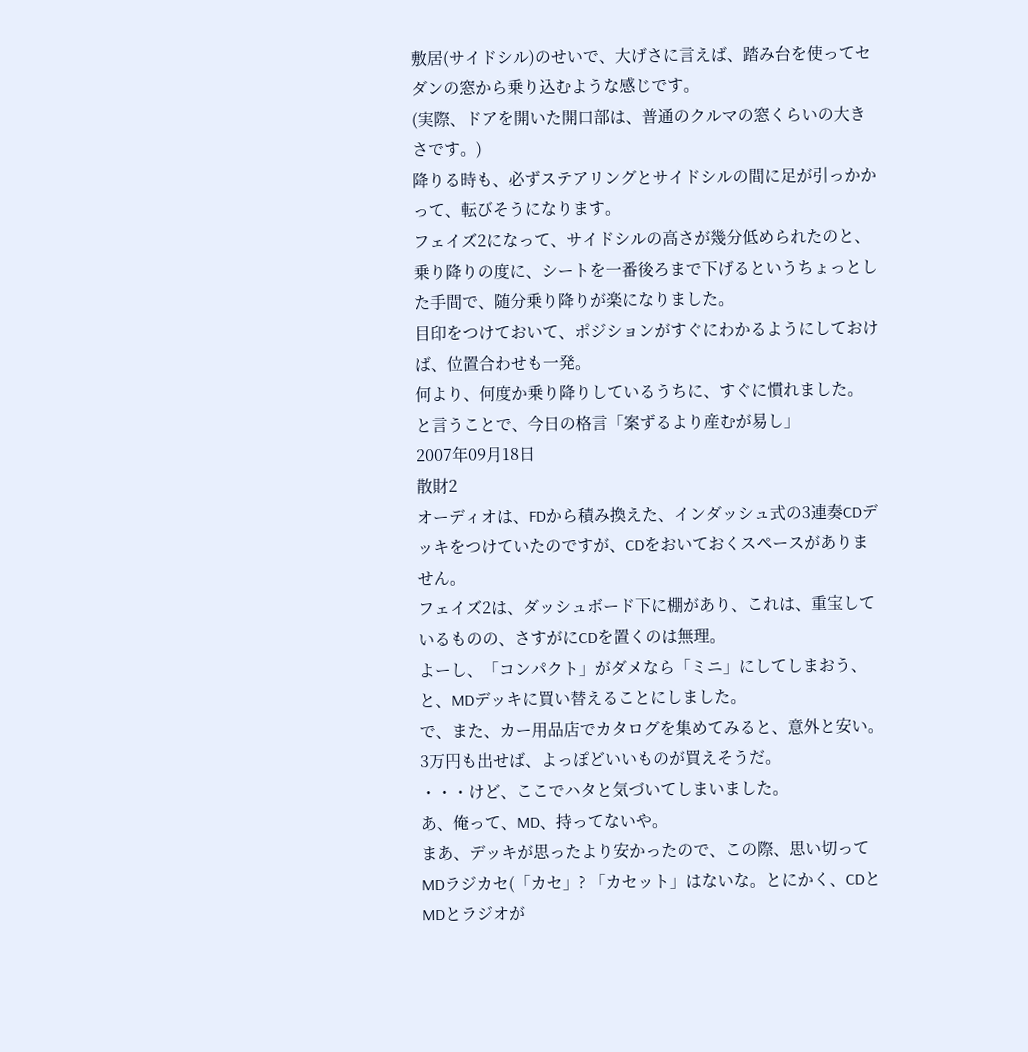敷居(サイドシル)のせいで、大げさに言えば、踏み台を使ってセダンの窓から乗り込むような感じです。
(実際、ドアを開いた開口部は、普通のクルマの窓くらいの大きさです。)
降りる時も、必ずステアリングとサイドシルの間に足が引っかかって、転びそうになります。
フェイズ2になって、サイドシルの高さが幾分低められたのと、乗り降りの度に、シートを一番後ろまで下げるというちょっとした手間で、随分乗り降りが楽になりました。
目印をつけておいて、ポジションがすぐにわかるようにしておけば、位置合わせも一発。
何より、何度か乗り降りしているうちに、すぐに慣れました。
と言うことで、今日の格言「案ずるより産むが易し」
2007年09月18日
散財2
オーディオは、FDから積み換えた、インダッシュ式の3連奏CDデッキをつけていたのですが、CDをおいておくスペースがありません。
フェイズ2は、ダッシュボード下に棚があり、これは、重宝しているものの、さすがにCDを置くのは無理。
よーし、「コンパクト」がダメなら「ミニ」にしてしまおう、と、MDデッキに買い替えることにしました。
で、また、カー用品店でカタログを集めてみると、意外と安い。
3万円も出せば、よっぽどいいものが買えそうだ。
・・・けど、ここでハタと気づいてしまいました。
あ、俺って、MD、持ってないや。
まあ、デッキが思ったより安かったので、この際、思い切ってMDラジカセ(「カセ」? 「カセット」はないな。とにかく、CDとMDとラジオが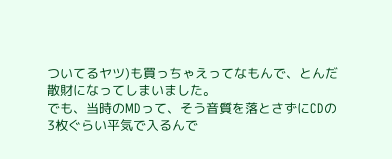ついてるヤツ)も買っちゃえってなもんで、とんだ散財になってしまいました。
でも、当時のMDって、そう音質を落とさずにCDの3枚ぐらい平気で入るんで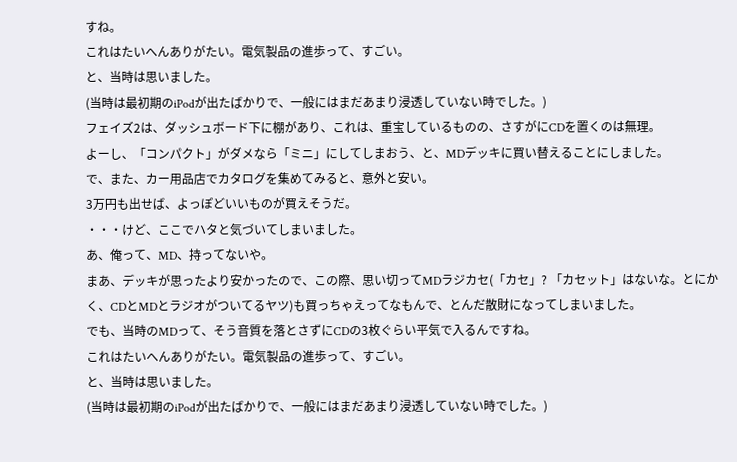すね。
これはたいへんありがたい。電気製品の進歩って、すごい。
と、当時は思いました。
(当時は最初期のiPodが出たばかりで、一般にはまだあまり浸透していない時でした。)
フェイズ2は、ダッシュボード下に棚があり、これは、重宝しているものの、さすがにCDを置くのは無理。
よーし、「コンパクト」がダメなら「ミニ」にしてしまおう、と、MDデッキに買い替えることにしました。
で、また、カー用品店でカタログを集めてみると、意外と安い。
3万円も出せば、よっぽどいいものが買えそうだ。
・・・けど、ここでハタと気づいてしまいました。
あ、俺って、MD、持ってないや。
まあ、デッキが思ったより安かったので、この際、思い切ってMDラジカセ(「カセ」? 「カセット」はないな。とにかく、CDとMDとラジオがついてるヤツ)も買っちゃえってなもんで、とんだ散財になってしまいました。
でも、当時のMDって、そう音質を落とさずにCDの3枚ぐらい平気で入るんですね。
これはたいへんありがたい。電気製品の進歩って、すごい。
と、当時は思いました。
(当時は最初期のiPodが出たばかりで、一般にはまだあまり浸透していない時でした。)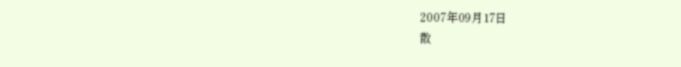2007年09月17日
散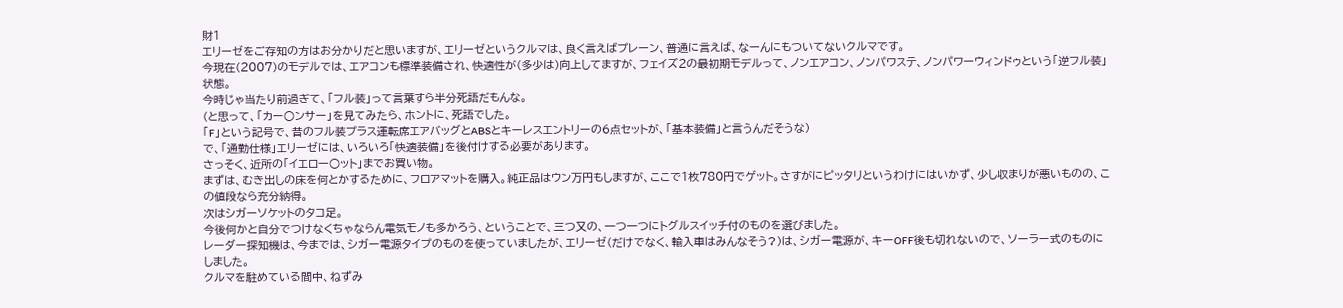財1
エリーゼをご存知の方はお分かりだと思いますが、エリーゼというクルマは、良く言えばプレーン、普通に言えば、なーんにもついてないクルマです。
今現在(2007)のモデルでは、エアコンも標準装備され、快適性が(多少は)向上してますが、フェイズ2の最初期モデルって、ノンエアコン、ノンパワステ、ノンパワーウィンドゥという「逆フル装」状態。
今時じゃ当たり前過ぎて、「フル装」って言葉すら半分死語だもんな。
(と思って、「カー○ンサー」を見てみたら、ホントに、死語でした。
「F」という記号で、昔のフル装プラス運転席エアバッグとABSとキーレスエントリーの6点セットが、「基本装備」と言うんだそうな)
で、「通勤仕様」エリーゼには、いろいろ「快適装備」を後付けする必要があります。
さっそく、近所の「イエロー○ット」までお買い物。
まずは、むき出しの床を何とかするために、フロアマットを購入。純正品はウン万円もしますが、ここで1枚780円でゲット。さすがにピッタリというわけにはいかず、少し収まりが悪いものの、この値段なら充分納得。
次はシガーソケットのタコ足。
今後何かと自分でつけなくちゃならん電気モノも多かろう、ということで、三つ又の、一つ一つにトグルスイッチ付のものを選びました。
レーダー探知機は、今までは、シガー電源タイプのものを使っていましたが、エリーゼ(だけでなく、輸入車はみんなそう?)は、シガー電源が、キーOFF後も切れないので、ソーラー式のものにしました。
クルマを駐めている間中、ねずみ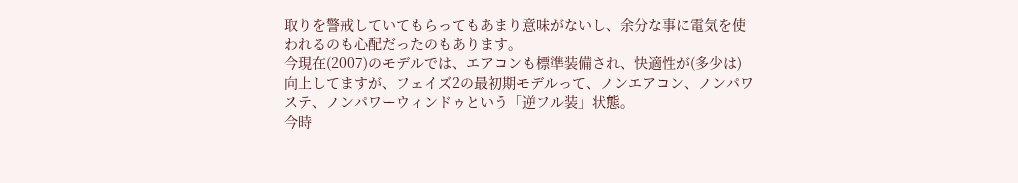取りを警戒していてもらってもあまり意味がないし、余分な事に電気を使われるのも心配だったのもあります。
今現在(2007)のモデルでは、エアコンも標準装備され、快適性が(多少は)向上してますが、フェイズ2の最初期モデルって、ノンエアコン、ノンパワステ、ノンパワーウィンドゥという「逆フル装」状態。
今時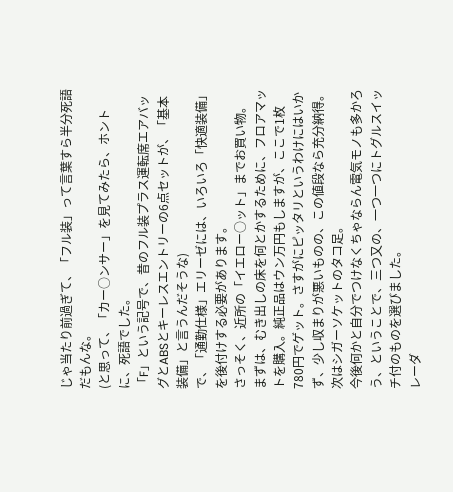じゃ当たり前過ぎて、「フル装」って言葉すら半分死語だもんな。
(と思って、「カー○ンサー」を見てみたら、ホントに、死語でした。
「F」という記号で、昔のフル装プラス運転席エアバッグとABSとキーレスエントリーの6点セットが、「基本装備」と言うんだそうな)
で、「通勤仕様」エリーゼには、いろいろ「快適装備」を後付けする必要があります。
さっそく、近所の「イエロー○ット」までお買い物。
まずは、むき出しの床を何とかするために、フロアマットを購入。純正品はウン万円もしますが、ここで1枚780円でゲット。さすがにピッタリというわけにはいかず、少し収まりが悪いものの、この値段なら充分納得。
次はシガーソケットのタコ足。
今後何かと自分でつけなくちゃならん電気モノも多かろう、ということで、三つ又の、一つ一つにトグルスイッチ付のものを選びました。
レーダ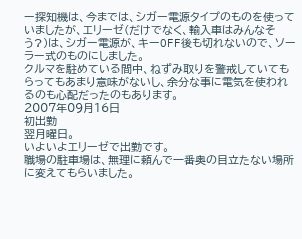ー探知機は、今までは、シガー電源タイプのものを使っていましたが、エリーゼ(だけでなく、輸入車はみんなそう?)は、シガー電源が、キーOFF後も切れないので、ソーラー式のものにしました。
クルマを駐めている間中、ねずみ取りを警戒していてもらってもあまり意味がないし、余分な事に電気を使われるのも心配だったのもあります。
2007年09月16日
初出勤
翌月曜日。
いよいよエリーゼで出勤です。
職場の駐車場は、無理に頼んで一番奥の目立たない場所に変えてもらいました。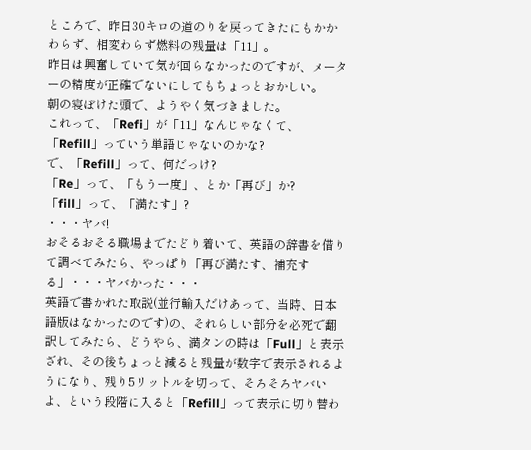ところで、昨日30キロの道のりを戻ってきたにもかかわらず、相変わらず燃料の残量は「11」。
昨日は興奮していて気が回らなかったのですが、メーターの精度が正確でないにしてもちょっとおかしい。
朝の寝ぼけた頭で、ようやく気づきました。
これって、「Refi」が「11」なんじゃなくて、「Refill」っていう単語じゃないのかな?
で、「Refill」って、何だっけ?
「Re」って、「もう一度」、とか「再び」か?
「fill」って、「満たす」?
・・・ヤバ!
おそるおそる職場までたどり着いて、英語の辞書を借りて調べてみたら、やっぱり「再び満たす、補充する」・・・ヤバかった・・・
英語で書かれた取説(並行輸入だけあって、当時、日本語版はなかったのです)の、それらしい部分を必死で翻訳してみたら、どうやら、満タンの時は「Full」と表示ざれ、その後ちょっと減ると残量が数字で表示されるようになり、残り5リットルを切って、そろそろヤバいよ、という段階に入ると「Refill」って表示に切り替わ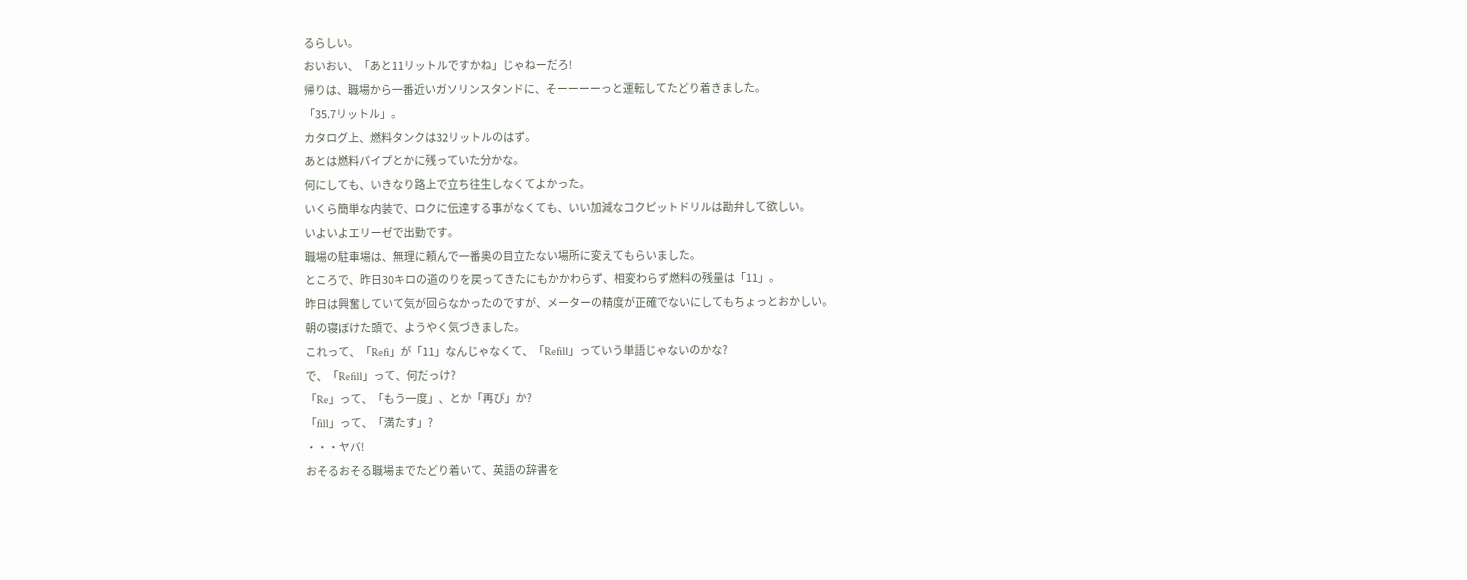るらしい。
おいおい、「あと11リットルですかね」じゃねーだろ!
帰りは、職場から一番近いガソリンスタンドに、そーーーーっと運転してたどり着きました。
「35.7リットル」。
カタログ上、燃料タンクは32リットルのはず。
あとは燃料パイプとかに残っていた分かな。
何にしても、いきなり路上で立ち往生しなくてよかった。
いくら簡単な内装で、ロクに伝達する事がなくても、いい加減なコクピットドリルは勘弁して欲しい。
いよいよエリーゼで出勤です。
職場の駐車場は、無理に頼んで一番奥の目立たない場所に変えてもらいました。
ところで、昨日30キロの道のりを戻ってきたにもかかわらず、相変わらず燃料の残量は「11」。
昨日は興奮していて気が回らなかったのですが、メーターの精度が正確でないにしてもちょっとおかしい。
朝の寝ぼけた頭で、ようやく気づきました。
これって、「Refi」が「11」なんじゃなくて、「Refill」っていう単語じゃないのかな?
で、「Refill」って、何だっけ?
「Re」って、「もう一度」、とか「再び」か?
「fill」って、「満たす」?
・・・ヤバ!
おそるおそる職場までたどり着いて、英語の辞書を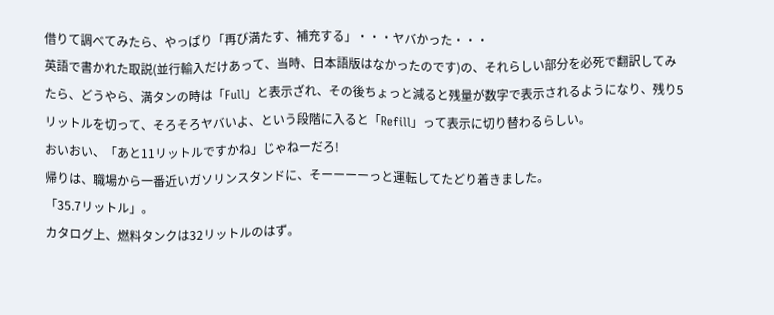借りて調べてみたら、やっぱり「再び満たす、補充する」・・・ヤバかった・・・
英語で書かれた取説(並行輸入だけあって、当時、日本語版はなかったのです)の、それらしい部分を必死で翻訳してみたら、どうやら、満タンの時は「Full」と表示ざれ、その後ちょっと減ると残量が数字で表示されるようになり、残り5リットルを切って、そろそろヤバいよ、という段階に入ると「Refill」って表示に切り替わるらしい。
おいおい、「あと11リットルですかね」じゃねーだろ!
帰りは、職場から一番近いガソリンスタンドに、そーーーーっと運転してたどり着きました。
「35.7リットル」。
カタログ上、燃料タンクは32リットルのはず。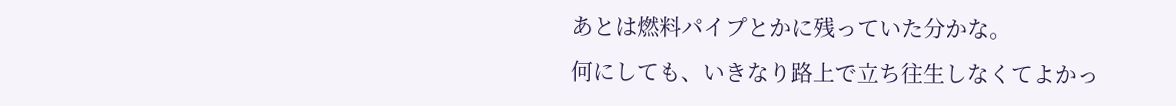あとは燃料パイプとかに残っていた分かな。
何にしても、いきなり路上で立ち往生しなくてよかっ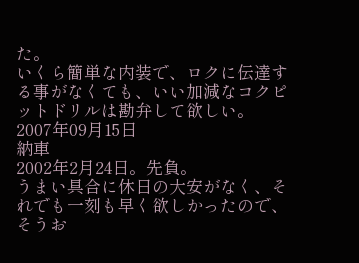た。
いくら簡単な内装で、ロクに伝達する事がなくても、いい加減なコクピットドリルは勘弁して欲しい。
2007年09月15日
納車
2002年2月24日。先負。
うまい具合に休日の大安がなく、それでも一刻も早く欲しかったので、そうお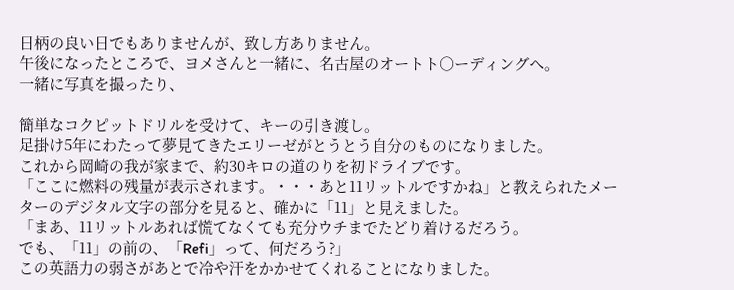日柄の良い日でもありませんが、致し方ありません。
午後になったところで、ヨメさんと一緒に、名古屋のオートト○ーディングへ。
一緒に写真を撮ったり、

簡単なコクピットドリルを受けて、キーの引き渡し。
足掛け5年にわたって夢見てきたエリーゼがとうとう自分のものになりました。
これから岡崎の我が家まで、約30キロの道のりを初ドライブです。
「ここに燃料の残量が表示されます。・・・あと11リットルですかね」と教えられたメーターのデジタル文字の部分を見ると、確かに「11」と見えました。
「まあ、11リットルあれば慌てなくても充分ウチまでたどり着けるだろう。
でも、「11」の前の、「Refi」って、何だろう?」
この英語力の弱さがあとで冷や汗をかかせてくれることになりました。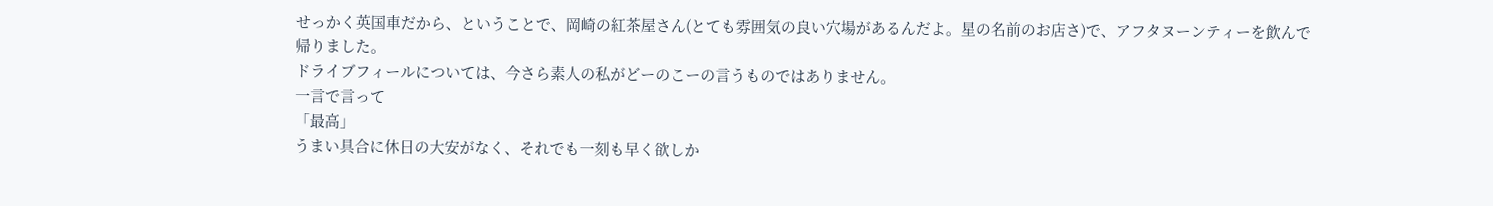せっかく英国車だから、ということで、岡崎の紅茶屋さん(とても雰囲気の良い穴場があるんだよ。星の名前のお店さ)で、アフタヌーンティーを飲んで帰りました。
ドライブフィールについては、今さら素人の私がどーのこーの言うものではありません。
一言で言って
「最高」
うまい具合に休日の大安がなく、それでも一刻も早く欲しか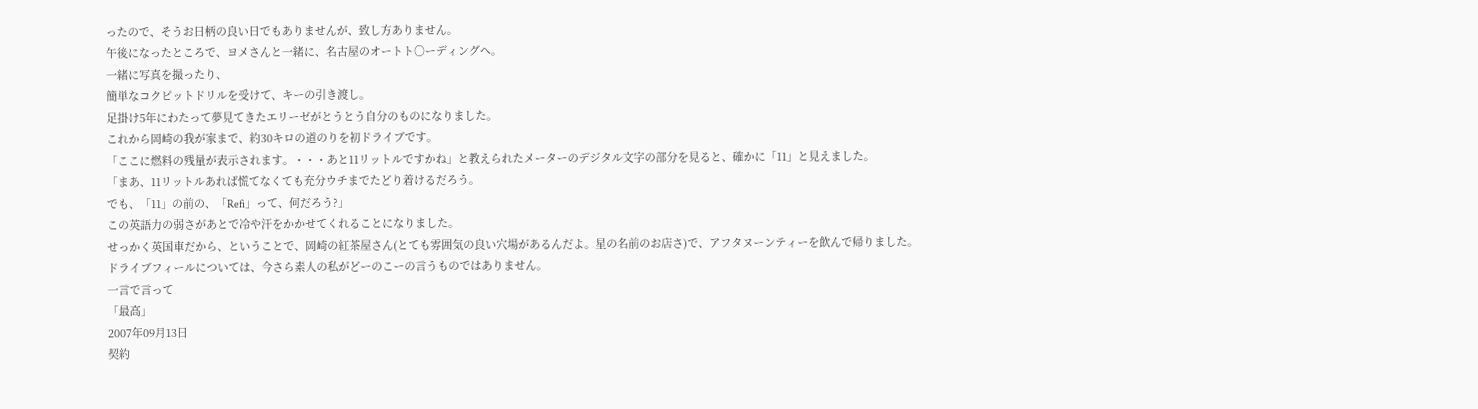ったので、そうお日柄の良い日でもありませんが、致し方ありません。
午後になったところで、ヨメさんと一緒に、名古屋のオートト○ーディングへ。
一緒に写真を撮ったり、
簡単なコクピットドリルを受けて、キーの引き渡し。
足掛け5年にわたって夢見てきたエリーゼがとうとう自分のものになりました。
これから岡崎の我が家まで、約30キロの道のりを初ドライブです。
「ここに燃料の残量が表示されます。・・・あと11リットルですかね」と教えられたメーターのデジタル文字の部分を見ると、確かに「11」と見えました。
「まあ、11リットルあれば慌てなくても充分ウチまでたどり着けるだろう。
でも、「11」の前の、「Refi」って、何だろう?」
この英語力の弱さがあとで冷や汗をかかせてくれることになりました。
せっかく英国車だから、ということで、岡崎の紅茶屋さん(とても雰囲気の良い穴場があるんだよ。星の名前のお店さ)で、アフタヌーンティーを飲んで帰りました。
ドライブフィールについては、今さら素人の私がどーのこーの言うものではありません。
一言で言って
「最高」
2007年09月13日
契約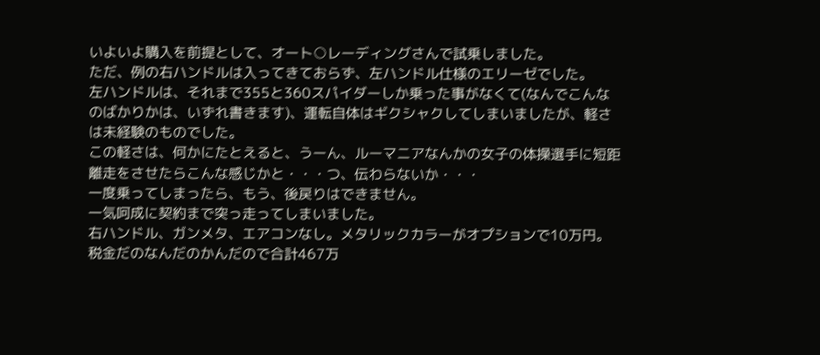いよいよ購入を前提として、オート○レーディングさんで試乗しました。
ただ、例の右ハンドルは入ってきておらず、左ハンドル仕様のエリーゼでした。
左ハンドルは、それまで355と360スパイダーしか乗った事がなくて(なんでこんなのばかりかは、いずれ書きます)、運転自体はギクシャクしてしまいましたが、軽さは未経験のものでした。
この軽さは、何かにたとえると、うーん、ルーマニアなんかの女子の体操選手に短距離走をさせたらこんな感じかと・・・つ、伝わらないか・・・
一度乗ってしまったら、もう、後戻りはできません。
一気呵成に契約まで突っ走ってしまいました。
右ハンドル、ガンメタ、エアコンなし。メタリックカラーがオプションで10万円。
税金だのなんだのかんだので合計467万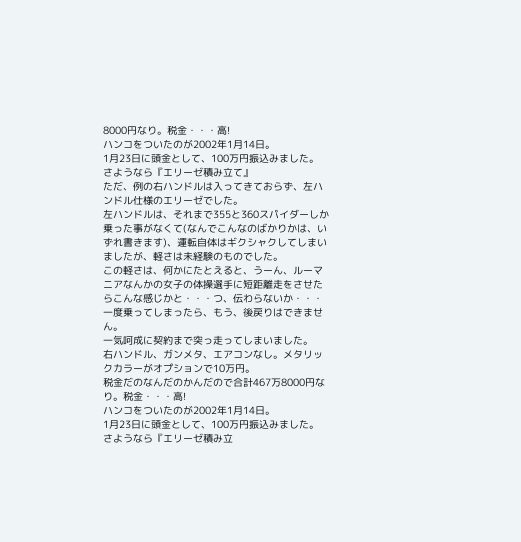8000円なり。税金・・・高!
ハンコをついたのが2002年1月14日。
1月23日に頭金として、100万円振込みました。
さようなら『エリーゼ積み立て』
ただ、例の右ハンドルは入ってきておらず、左ハンドル仕様のエリーゼでした。
左ハンドルは、それまで355と360スパイダーしか乗った事がなくて(なんでこんなのばかりかは、いずれ書きます)、運転自体はギクシャクしてしまいましたが、軽さは未経験のものでした。
この軽さは、何かにたとえると、うーん、ルーマニアなんかの女子の体操選手に短距離走をさせたらこんな感じかと・・・つ、伝わらないか・・・
一度乗ってしまったら、もう、後戻りはできません。
一気呵成に契約まで突っ走ってしまいました。
右ハンドル、ガンメタ、エアコンなし。メタリックカラーがオプションで10万円。
税金だのなんだのかんだので合計467万8000円なり。税金・・・高!
ハンコをついたのが2002年1月14日。
1月23日に頭金として、100万円振込みました。
さようなら『エリーゼ積み立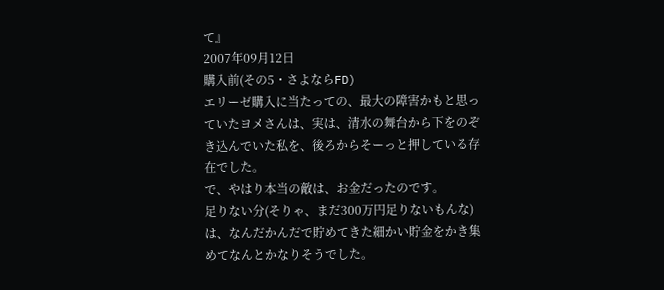て』
2007年09月12日
購入前(その5・さよならFD)
エリーゼ購入に当たっての、最大の障害かもと思っていたヨメさんは、実は、清水の舞台から下をのぞき込んでいた私を、後ろからそーっと押している存在でした。
で、やはり本当の敵は、お金だったのです。
足りない分(そりゃ、まだ300万円足りないもんな)は、なんだかんだで貯めてきた細かい貯金をかき集めてなんとかなりそうでした。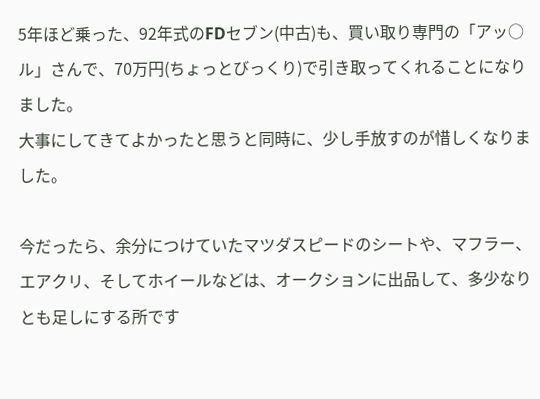5年ほど乗った、92年式のFDセブン(中古)も、買い取り専門の「アッ○ル」さんで、70万円(ちょっとびっくり)で引き取ってくれることになりました。
大事にしてきてよかったと思うと同時に、少し手放すのが惜しくなりました。

今だったら、余分につけていたマツダスピードのシートや、マフラー、エアクリ、そしてホイールなどは、オークションに出品して、多少なりとも足しにする所です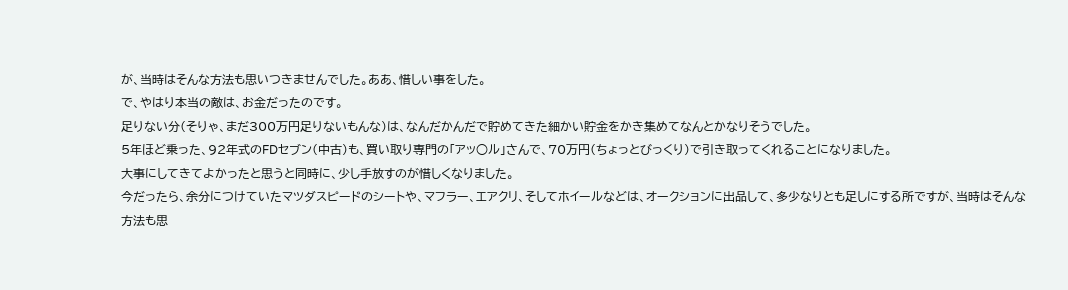が、当時はそんな方法も思いつきませんでした。ああ、惜しい事をした。
で、やはり本当の敵は、お金だったのです。
足りない分(そりゃ、まだ300万円足りないもんな)は、なんだかんだで貯めてきた細かい貯金をかき集めてなんとかなりそうでした。
5年ほど乗った、92年式のFDセブン(中古)も、買い取り専門の「アッ○ル」さんで、70万円(ちょっとびっくり)で引き取ってくれることになりました。
大事にしてきてよかったと思うと同時に、少し手放すのが惜しくなりました。
今だったら、余分につけていたマツダスピードのシートや、マフラー、エアクリ、そしてホイールなどは、オークションに出品して、多少なりとも足しにする所ですが、当時はそんな方法も思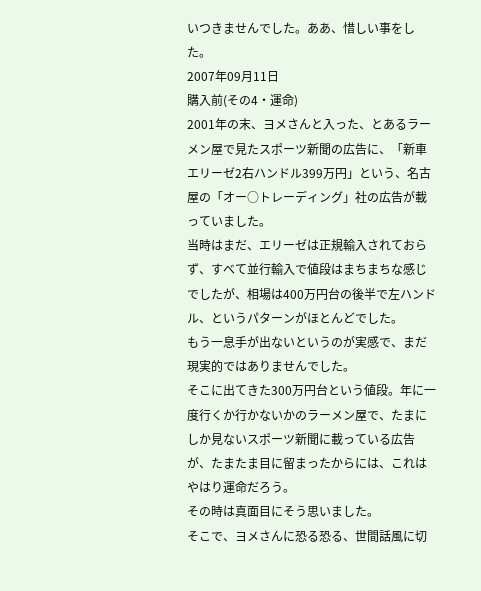いつきませんでした。ああ、惜しい事をした。
2007年09月11日
購入前(その4・運命)
2001年の末、ヨメさんと入った、とあるラーメン屋で見たスポーツ新聞の広告に、「新車エリーゼ2右ハンドル399万円」という、名古屋の「オー○トレーディング」社の広告が載っていました。
当時はまだ、エリーゼは正規輸入されておらず、すべて並行輸入で値段はまちまちな感じでしたが、相場は400万円台の後半で左ハンドル、というパターンがほとんどでした。
もう一息手が出ないというのが実感で、まだ現実的ではありませんでした。
そこに出てきた300万円台という値段。年に一度行くか行かないかのラーメン屋で、たまにしか見ないスポーツ新聞に載っている広告が、たまたま目に留まったからには、これはやはり運命だろう。
その時は真面目にそう思いました。
そこで、ヨメさんに恐る恐る、世間話風に切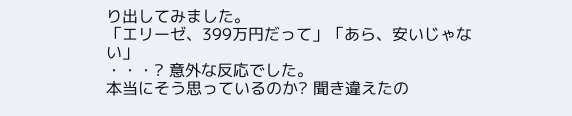り出してみました。
「エリーゼ、399万円だって」「あら、安いじゃない」
・・・? 意外な反応でした。
本当にそう思っているのか? 聞き違えたの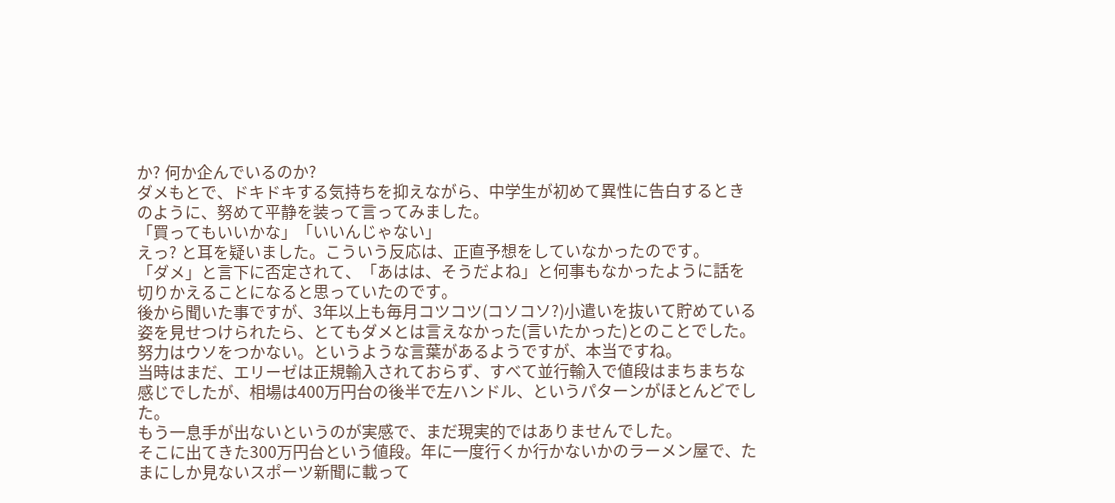か? 何か企んでいるのか?
ダメもとで、ドキドキする気持ちを抑えながら、中学生が初めて異性に告白するときのように、努めて平静を装って言ってみました。
「買ってもいいかな」「いいんじゃない」
えっ? と耳を疑いました。こういう反応は、正直予想をしていなかったのです。
「ダメ」と言下に否定されて、「あはは、そうだよね」と何事もなかったように話を切りかえることになると思っていたのです。
後から聞いた事ですが、3年以上も毎月コツコツ(コソコソ?)小遣いを抜いて貯めている姿を見せつけられたら、とてもダメとは言えなかった(言いたかった)とのことでした。
努力はウソをつかない。というような言葉があるようですが、本当ですね。
当時はまだ、エリーゼは正規輸入されておらず、すべて並行輸入で値段はまちまちな感じでしたが、相場は400万円台の後半で左ハンドル、というパターンがほとんどでした。
もう一息手が出ないというのが実感で、まだ現実的ではありませんでした。
そこに出てきた300万円台という値段。年に一度行くか行かないかのラーメン屋で、たまにしか見ないスポーツ新聞に載って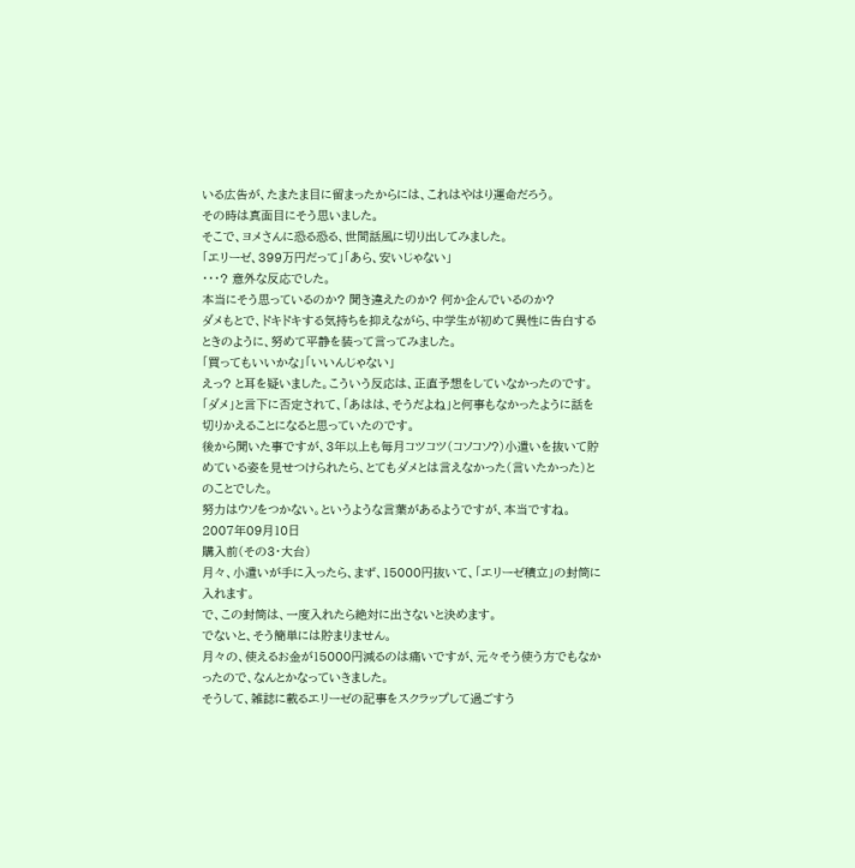いる広告が、たまたま目に留まったからには、これはやはり運命だろう。
その時は真面目にそう思いました。
そこで、ヨメさんに恐る恐る、世間話風に切り出してみました。
「エリーゼ、399万円だって」「あら、安いじゃない」
・・・? 意外な反応でした。
本当にそう思っているのか? 聞き違えたのか? 何か企んでいるのか?
ダメもとで、ドキドキする気持ちを抑えながら、中学生が初めて異性に告白するときのように、努めて平静を装って言ってみました。
「買ってもいいかな」「いいんじゃない」
えっ? と耳を疑いました。こういう反応は、正直予想をしていなかったのです。
「ダメ」と言下に否定されて、「あはは、そうだよね」と何事もなかったように話を切りかえることになると思っていたのです。
後から聞いた事ですが、3年以上も毎月コツコツ(コソコソ?)小遣いを抜いて貯めている姿を見せつけられたら、とてもダメとは言えなかった(言いたかった)とのことでした。
努力はウソをつかない。というような言葉があるようですが、本当ですね。
2007年09月10日
購入前(その3・大台)
月々、小遣いが手に入ったら、まず、15000円抜いて、「エリーゼ積立」の封筒に入れます。
で、この封筒は、一度入れたら絶対に出さないと決めます。
でないと、そう簡単には貯まりません。
月々の、使えるお金が15000円減るのは痛いですが、元々そう使う方でもなかったので、なんとかなっていきました。
そうして、雑誌に載るエリーゼの記事をスクラップして過ごすう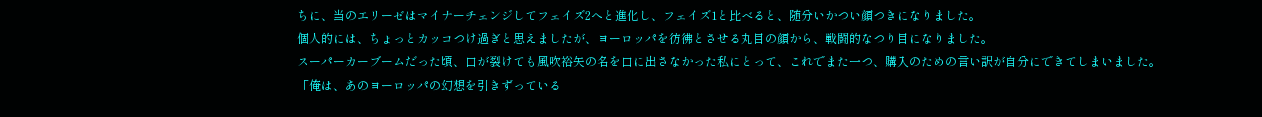ちに、当のエリーゼはマイナーチェンジしてフェイズ2へと進化し、フェイズ1と比べると、随分いかつい顔つきになりました。
個人的には、ちょっとカッコつけ過ぎと思えましたが、ヨーロッパを彷彿とさせる丸目の顔から、戦闘的なつり目になりました。
スーパーカーブームだった頃、口が裂けても風吹裕矢の名を口に出さなかった私にとって、これでまた一つ、購入のための言い訳が自分にできてしまいました。
「俺は、あのヨーロッパの幻想を引きずっている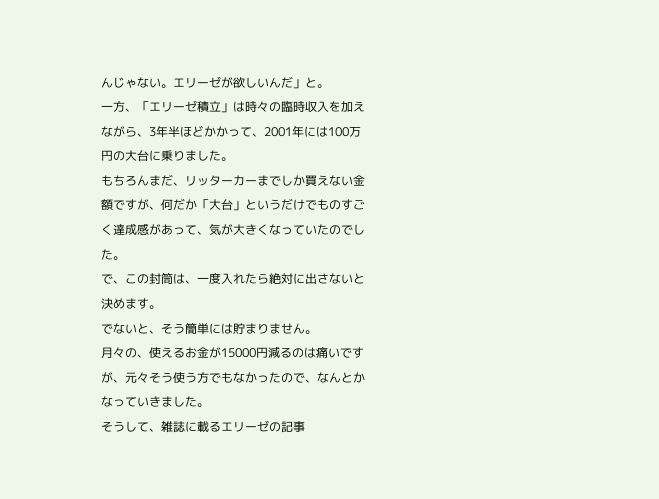んじゃない。エリーゼが欲しいんだ」と。
一方、「エリーゼ積立」は時々の臨時収入を加えながら、3年半ほどかかって、2001年には100万円の大台に乗りました。
もちろんまだ、リッターカーまでしか買えない金額ですが、何だか「大台」というだけでものすごく達成感があって、気が大きくなっていたのでした。
で、この封筒は、一度入れたら絶対に出さないと決めます。
でないと、そう簡単には貯まりません。
月々の、使えるお金が15000円減るのは痛いですが、元々そう使う方でもなかったので、なんとかなっていきました。
そうして、雑誌に載るエリーゼの記事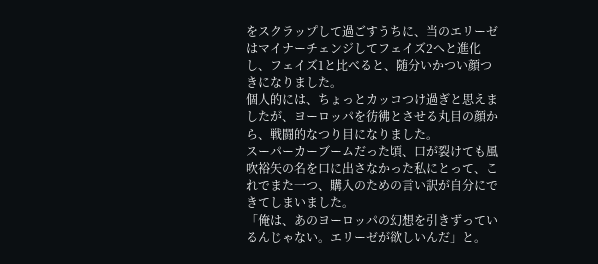をスクラップして過ごすうちに、当のエリーゼはマイナーチェンジしてフェイズ2へと進化し、フェイズ1と比べると、随分いかつい顔つきになりました。
個人的には、ちょっとカッコつけ過ぎと思えましたが、ヨーロッパを彷彿とさせる丸目の顔から、戦闘的なつり目になりました。
スーパーカーブームだった頃、口が裂けても風吹裕矢の名を口に出さなかった私にとって、これでまた一つ、購入のための言い訳が自分にできてしまいました。
「俺は、あのヨーロッパの幻想を引きずっているんじゃない。エリーゼが欲しいんだ」と。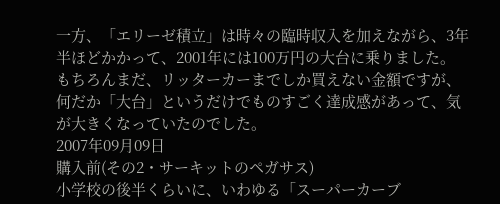一方、「エリーゼ積立」は時々の臨時収入を加えながら、3年半ほどかかって、2001年には100万円の大台に乗りました。
もちろんまだ、リッターカーまでしか買えない金額ですが、何だか「大台」というだけでものすごく達成感があって、気が大きくなっていたのでした。
2007年09月09日
購入前(その2・サーキットのペガサス)
小学校の後半くらいに、いわゆる「スーパーカーブ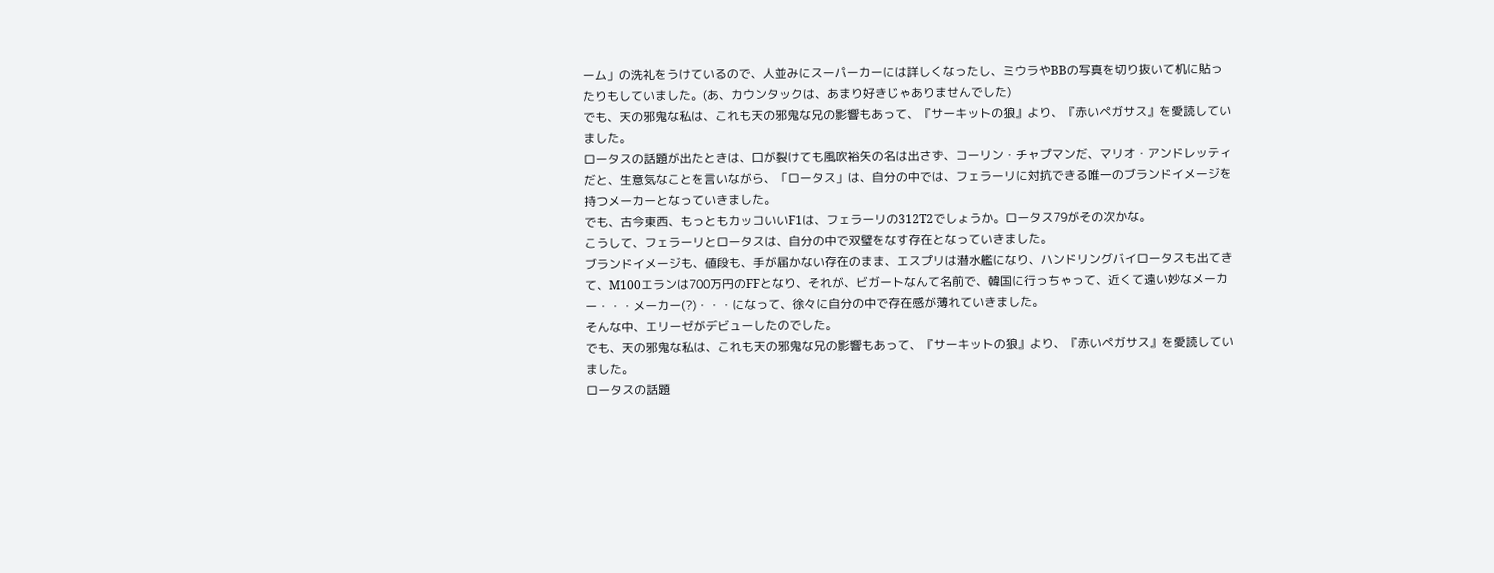ーム」の洗礼をうけているので、人並みにスーパーカーには詳しくなったし、ミウラやBBの写真を切り抜いて机に貼ったりもしていました。(あ、カウンタックは、あまり好きじゃありませんでした)
でも、天の邪鬼な私は、これも天の邪鬼な兄の影響もあって、『サーキットの狼』より、『赤いペガサス』を愛読していました。
ロータスの話題が出たときは、口が裂けても風吹裕矢の名は出さず、コーリン・チャプマンだ、マリオ・アンドレッティだと、生意気なことを言いながら、「ロータス」は、自分の中では、フェラーリに対抗できる唯一のブランドイメージを持つメーカーとなっていきました。
でも、古今東西、もっともカッコいいF1は、フェラーリの312T2でしょうか。ロータス79がその次かな。
こうして、フェラーリとロータスは、自分の中で双璧をなす存在となっていきました。
ブランドイメージも、値段も、手が届かない存在のまま、エスプリは潜水艦になり、ハンドリングバイロータスも出てきて、M100エランは700万円のFFとなり、それが、ビガートなんて名前で、韓国に行っちゃって、近くて遠い妙なメーカー・・・メーカー(?)・・・になって、徐々に自分の中で存在感が薄れていきました。
そんな中、エリーゼがデビューしたのでした。
でも、天の邪鬼な私は、これも天の邪鬼な兄の影響もあって、『サーキットの狼』より、『赤いペガサス』を愛読していました。
ロータスの話題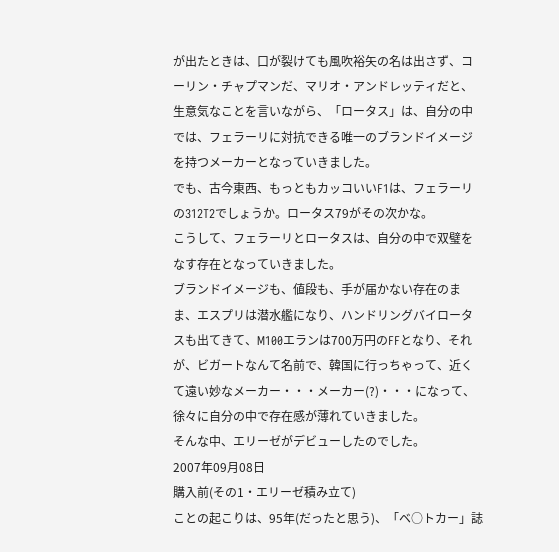が出たときは、口が裂けても風吹裕矢の名は出さず、コーリン・チャプマンだ、マリオ・アンドレッティだと、生意気なことを言いながら、「ロータス」は、自分の中では、フェラーリに対抗できる唯一のブランドイメージを持つメーカーとなっていきました。
でも、古今東西、もっともカッコいいF1は、フェラーリの312T2でしょうか。ロータス79がその次かな。
こうして、フェラーリとロータスは、自分の中で双璧をなす存在となっていきました。
ブランドイメージも、値段も、手が届かない存在のまま、エスプリは潜水艦になり、ハンドリングバイロータスも出てきて、M100エランは700万円のFFとなり、それが、ビガートなんて名前で、韓国に行っちゃって、近くて遠い妙なメーカー・・・メーカー(?)・・・になって、徐々に自分の中で存在感が薄れていきました。
そんな中、エリーゼがデビューしたのでした。
2007年09月08日
購入前(その1・エリーゼ積み立て)
ことの起こりは、95年(だったと思う)、「ベ○トカー」誌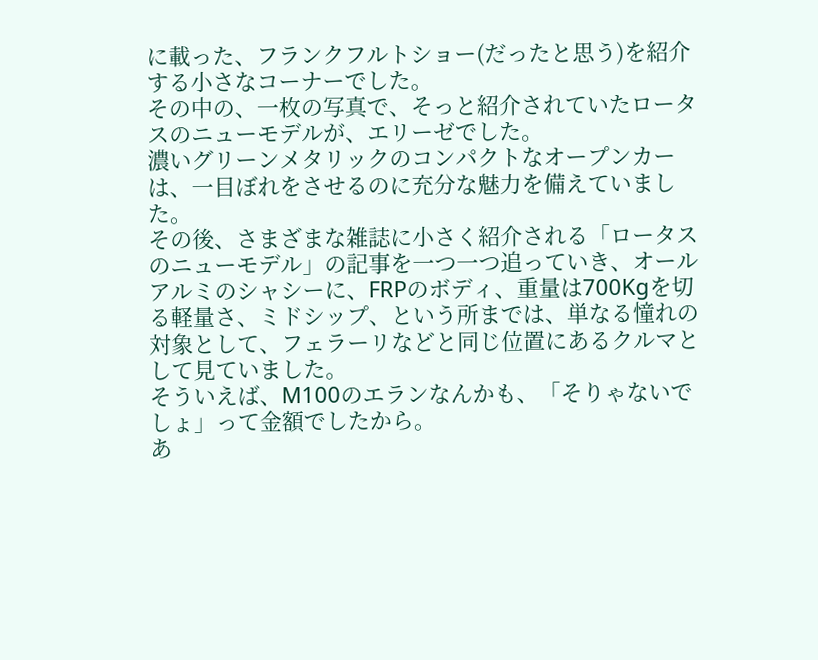に載った、フランクフルトショー(だったと思う)を紹介する小さなコーナーでした。
その中の、一枚の写真で、そっと紹介されていたロータスのニューモデルが、エリーゼでした。
濃いグリーンメタリックのコンパクトなオープンカーは、一目ぼれをさせるのに充分な魅力を備えていました。
その後、さまざまな雑誌に小さく紹介される「ロータスのニューモデル」の記事を一つ一つ追っていき、オールアルミのシャシーに、FRPのボディ、重量は700Kgを切る軽量さ、ミドシップ、という所までは、単なる憧れの対象として、フェラーリなどと同じ位置にあるクルマとして見ていました。
そういえば、M100のエランなんかも、「そりゃないでしょ」って金額でしたから。
あ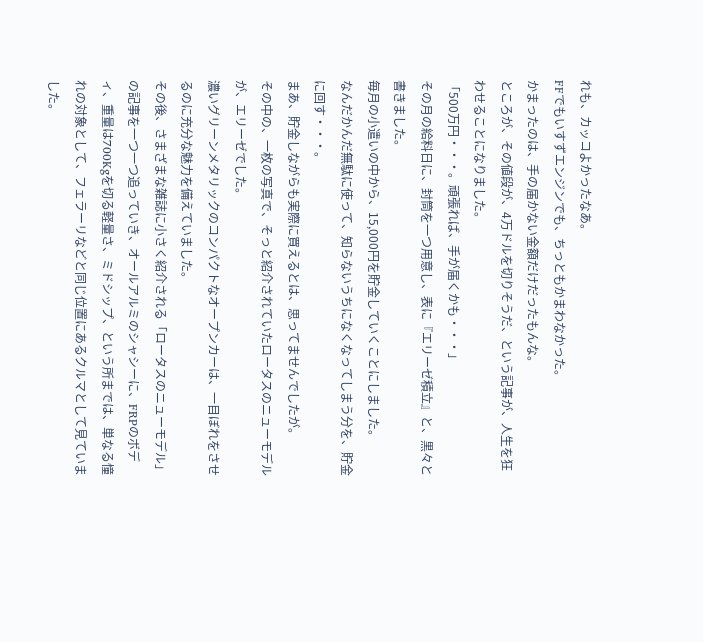れも、カッコよかったなあ。
FFでもいすずエンジンでも、ちっともかまわなかった。
かまったのは、手の届かない金額だけだったもんな。
ところが、その値段が、4万ドルを切りそうだ、という記事が、人生を狂わせることになりました。
「500万円・・・。頑張れば、手が届くかも・・・」
その月の給料日に、封筒を一つ用意し、表に『エリーゼ積立』と、黒々と書きました。
毎月の小遣いの中から、15,000円を貯金していくことにしました。
なんだかんだ無駄に使って、知らないうちになくなってしまう分を、貯金に回す・・・。
まあ、貯金しながらも実際に買えるとは、思ってませんでしたが。
その中の、一枚の写真で、そっと紹介されていたロータスのニューモデルが、エリーゼでした。
濃いグリーンメタリックのコンパクトなオープンカーは、一目ぼれをさせるのに充分な魅力を備えていました。
その後、さまざまな雑誌に小さく紹介される「ロータスのニューモデル」の記事を一つ一つ追っていき、オールアルミのシャシーに、FRPのボディ、重量は700Kgを切る軽量さ、ミドシップ、という所までは、単なる憧れの対象として、フェラーリなどと同じ位置にあるクルマとして見ていました。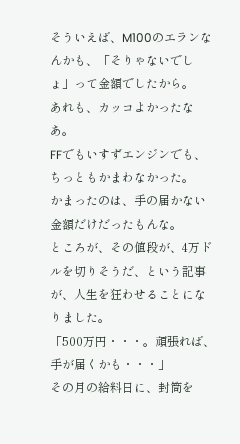そういえば、M100のエランなんかも、「そりゃないでしょ」って金額でしたから。
あれも、カッコよかったなあ。
FFでもいすずエンジンでも、ちっともかまわなかった。
かまったのは、手の届かない金額だけだったもんな。
ところが、その値段が、4万ドルを切りそうだ、という記事が、人生を狂わせることになりました。
「500万円・・・。頑張れば、手が届くかも・・・」
その月の給料日に、封筒を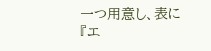一つ用意し、表に『エ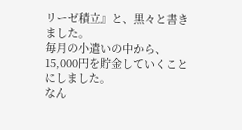リーゼ積立』と、黒々と書きました。
毎月の小遣いの中から、15,000円を貯金していくことにしました。
なん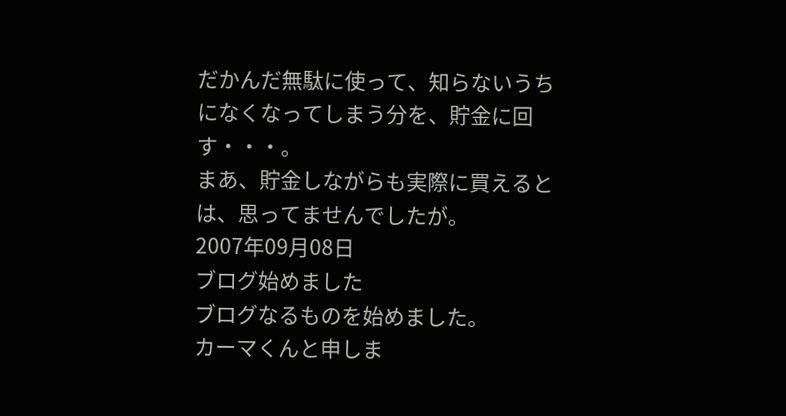だかんだ無駄に使って、知らないうちになくなってしまう分を、貯金に回す・・・。
まあ、貯金しながらも実際に買えるとは、思ってませんでしたが。
2007年09月08日
ブログ始めました
ブログなるものを始めました。
カーマくんと申しま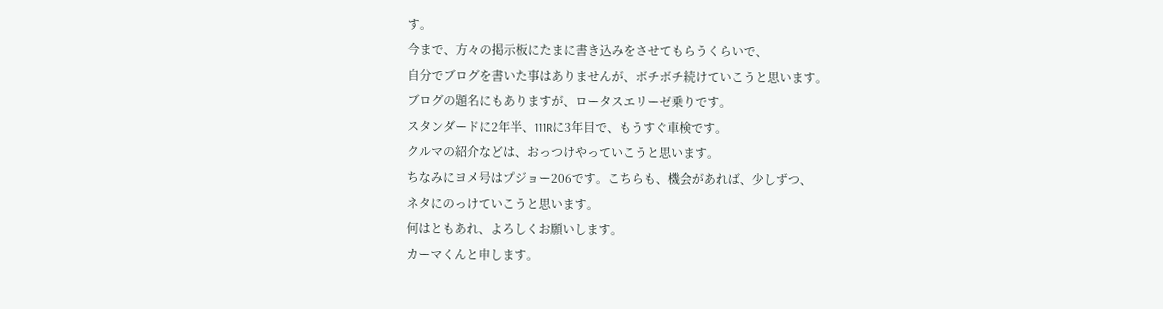す。
今まで、方々の掲示板にたまに書き込みをさせてもらうくらいで、
自分でブログを書いた事はありませんが、ボチボチ続けていこうと思います。
ブログの題名にもありますが、ロータスエリーゼ乗りです。
スタンダードに2年半、111Rに3年目で、もうすぐ車検です。
クルマの紹介などは、おっつけやっていこうと思います。
ちなみにヨメ号はプジョー206です。こちらも、機会があれば、少しずつ、
ネタにのっけていこうと思います。
何はともあれ、よろしくお願いします。
カーマくんと申します。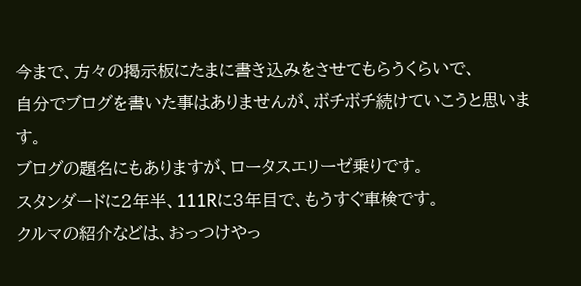今まで、方々の掲示板にたまに書き込みをさせてもらうくらいで、
自分でブログを書いた事はありませんが、ボチボチ続けていこうと思います。
ブログの題名にもありますが、ロータスエリーゼ乗りです。
スタンダードに2年半、111Rに3年目で、もうすぐ車検です。
クルマの紹介などは、おっつけやっ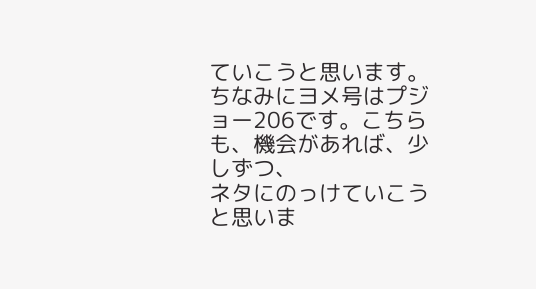ていこうと思います。
ちなみにヨメ号はプジョー206です。こちらも、機会があれば、少しずつ、
ネタにのっけていこうと思いま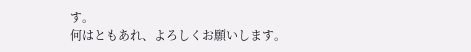す。
何はともあれ、よろしくお願いします。